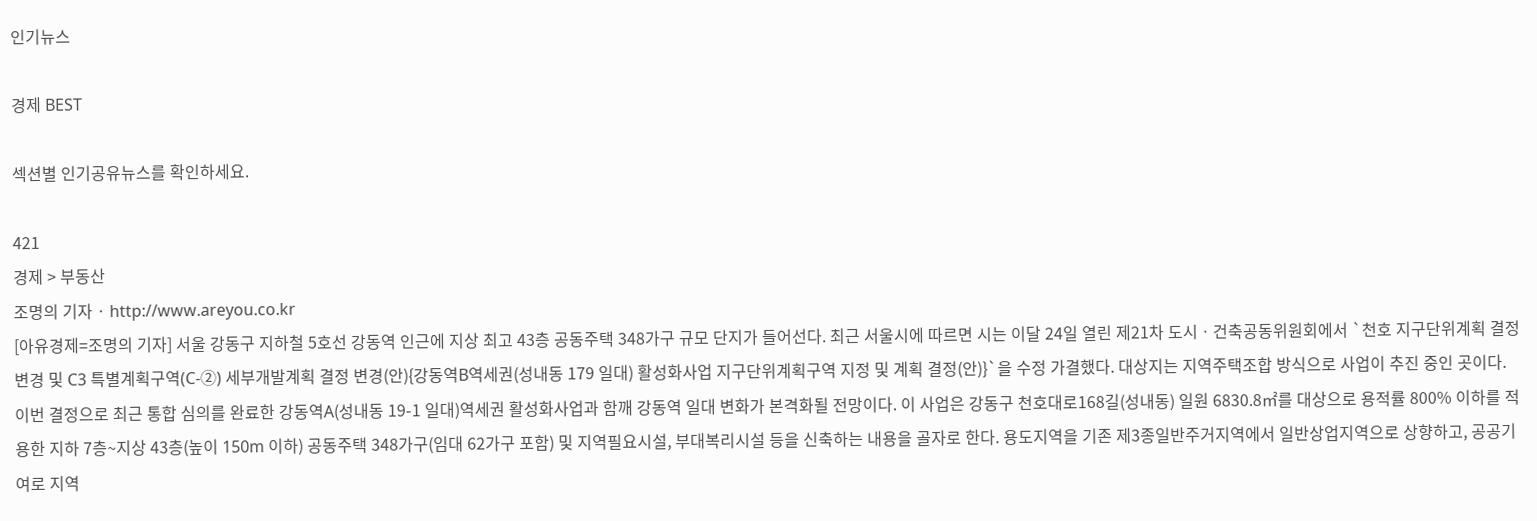인기뉴스

경제 BEST

섹션별 인기공유뉴스를 확인하세요.

421
경제 > 부동산
조명의 기자 · http://www.areyou.co.kr
[아유경제=조명의 기자] 서울 강동구 지하철 5호선 강동역 인근에 지상 최고 43층 공동주택 348가구 규모 단지가 들어선다. 최근 서울시에 따르면 시는 이달 24일 열린 제21차 도시ㆍ건축공동위원회에서 `천호 지구단위계획 결정 변경 및 C3 특별계획구역(C-②) 세부개발계획 결정 변경(안){강동역B역세권(성내동 179 일대) 활성화사업 지구단위계획구역 지정 및 계획 결정(안)}`을 수정 가결했다. 대상지는 지역주택조합 방식으로 사업이 추진 중인 곳이다. 이번 결정으로 최근 통합 심의를 완료한 강동역A(성내동 19-1 일대)역세권 활성화사업과 함깨 강동역 일대 변화가 본격화될 전망이다. 이 사업은 강동구 천호대로168길(성내동) 일원 6830.8㎡를 대상으로 용적률 800% 이하를 적용한 지하 7층~지상 43층(높이 150m 이하) 공동주택 348가구(임대 62가구 포함) 및 지역필요시설, 부대복리시설 등을 신축하는 내용을 골자로 한다. 용도지역을 기존 제3종일반주거지역에서 일반상업지역으로 상향하고, 공공기여로 지역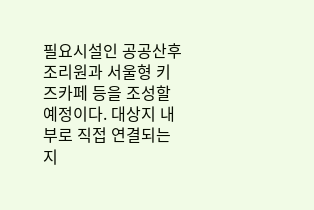필요시설인 공공산후조리원과 서울형 키즈카페 등을 조성할 예정이다. 대상지 내부로 직접 연결되는 지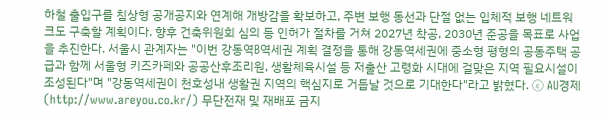하철 출입구를 침상형 공개공지와 연계해 개방감을 확보하고, 주변 보행 동선과 단절 없는 입체적 보행 네트워크도 구축할 계획이다. 향후 건축위원회 심의 등 인허가 절차를 거쳐 2027년 착공, 2030년 준공을 목표로 사업을 추진한다. 서울시 관계자는 "이번 강동역B역세권 계획 결정을 통해 강동역세권에 중소형 평형의 공동주택 공급과 함께 서울형 키즈카페와 공공산후조리원, 생활체육시설 등 저출산 고령화 시대에 걸맞은 지역 필요시설이 조성된다"며 "강동역세권이 천호성내 생활권 지역의 핵심지로 거듭날 것으로 기대한다"라고 밝혔다. ⓒ AU경제 (http://www.areyou.co.kr/) 무단전재 및 재배포 금지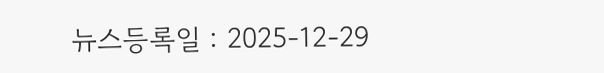뉴스등록일 : 2025-12-29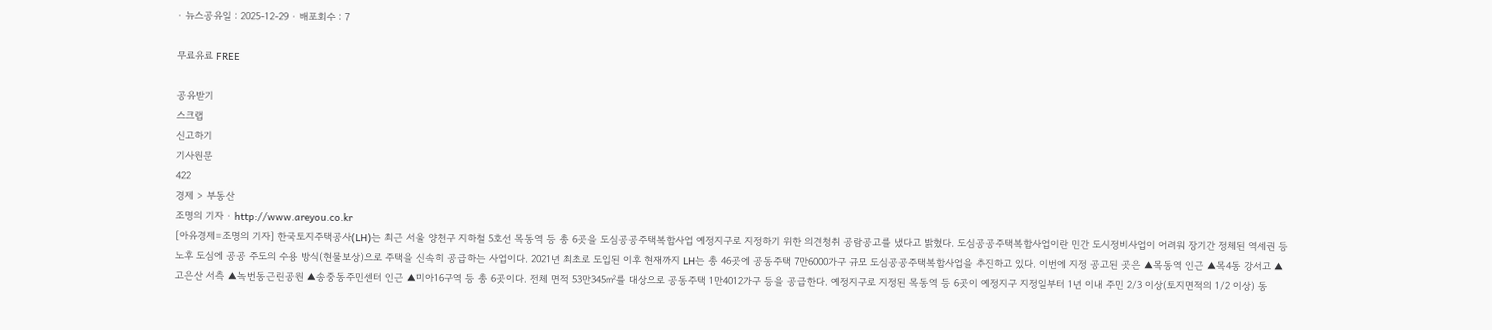· 뉴스공유일 : 2025-12-29 · 배포회수 : 7

무료유료 FREE

공유받기
스크랩
신고하기
기사원문
422
경제 > 부동산
조명의 기자 · http://www.areyou.co.kr
[아유경제=조명의 기자] 한국토지주택공사(LH)는 최근 서울 양천구 지하철 5호선 목동역 등 총 6곳을 도심공공주택복합사업 예정지구로 지정하기 위한 의견청취 공람공고를 냈다고 밝혔다. 도심공공주택복합사업이란 민간 도시정비사업이 어려워 장기간 정체된 역세권 등 노후 도심에 공공 주도의 수용 방식(현물보상)으로 주택을 신속히 공급하는 사업이다. 2021년 최초로 도입된 이후 현재까지 LH는 총 46곳에 공동주택 7만6000가구 규모 도심공공주택복합사업을 추진하고 있다. 이번에 지정 공고된 곳은 ▲목동역 인근 ▲목4동 강서고 ▲고은산 서측 ▲녹번동근린공원 ▲송중동주민센터 인근 ▲미아16구역 등 총 6곳이다. 전체 면적 53만345㎡를 대상으로 공동주택 1만4012가구 등을 공급한다. 예정지구로 지정된 목동역 등 6곳이 예정지구 지정일부터 1년 이내 주민 2/3 이상(토지면적의 1/2 이상) 동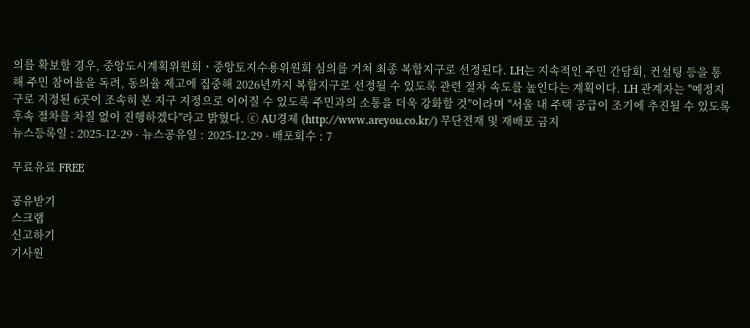의를 확보할 경우, 중앙도시계획위원회ㆍ중앙토지수용위원회 심의를 거쳐 최종 복합지구로 선정된다. LH는 지속적인 주민 간담회, 컨설팅 등을 통해 주민 참여율을 독려, 동의율 제고에 집중해 2026년까지 복합지구로 선정될 수 있도록 관련 절차 속도를 높인다는 계획이다. LH 관계자는 "예정지구로 지정된 6곳이 조속히 본 지구 지정으로 이어질 수 있도록 주민과의 소통을 더욱 강화할 것"이라며 "서울 내 주택 공급이 조기에 추진될 수 있도록 후속 절차를 차질 없이 진행하겠다"라고 밝혔다. ⓒ AU경제 (http://www.areyou.co.kr/) 무단전재 및 재배포 금지
뉴스등록일 : 2025-12-29 · 뉴스공유일 : 2025-12-29 · 배포회수 : 7

무료유료 FREE

공유받기
스크랩
신고하기
기사원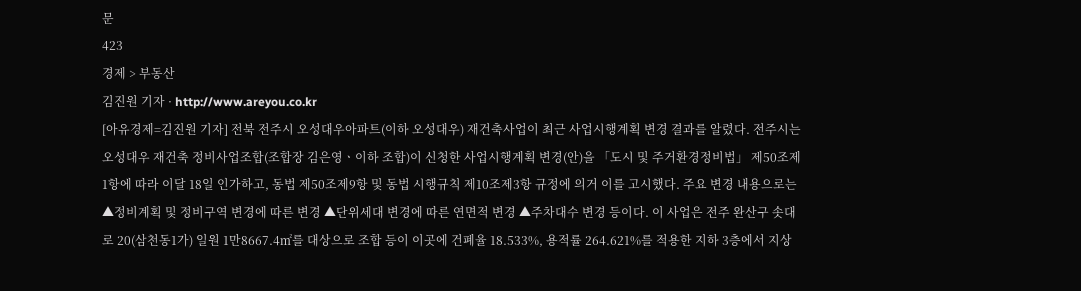문
423
경제 > 부동산
김진원 기자 · http://www.areyou.co.kr
[아유경제=김진원 기자] 전북 전주시 오성대우아파트(이하 오성대우) 재건축사업이 최근 사업시행계획 변경 결과를 알렸다. 전주시는 오성대우 재건축 정비사업조합(조합장 김은영ㆍ이하 조합)이 신청한 사업시행계획 변경(안)을 「도시 및 주거환경정비법」 제50조제1항에 따라 이달 18일 인가하고, 동법 제50조제9항 및 동법 시행규칙 제10조제3항 규정에 의거 이를 고시했다. 주요 변경 내용으로는 ▲정비계획 및 정비구역 변경에 따른 변경 ▲단위세대 변경에 따른 연면적 변경 ▲주차대수 변경 등이다. 이 사업은 전주 완산구 솟대로 20(삼천동1가) 일원 1만8667.4㎡를 대상으로 조합 등이 이곳에 건폐율 18.533%, 용적률 264.621%를 적용한 지하 3층에서 지상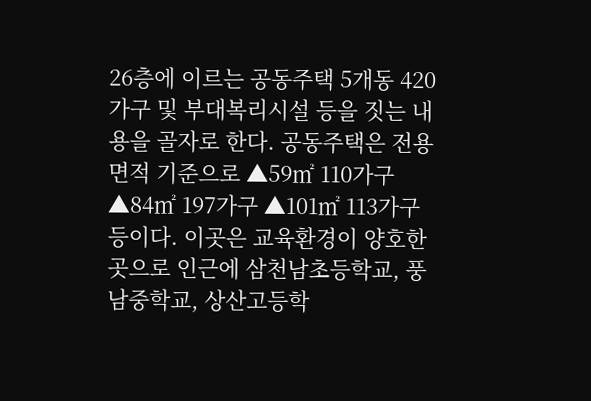26층에 이르는 공동주택 5개동 420가구 및 부대복리시설 등을 짓는 내용을 골자로 한다. 공동주택은 전용면적 기준으로 ▲59㎡ 110가구 ▲84㎡ 197가구 ▲101㎡ 113가구 등이다. 이곳은 교육환경이 양호한 곳으로 인근에 삼천남초등학교, 풍남중학교, 상산고등학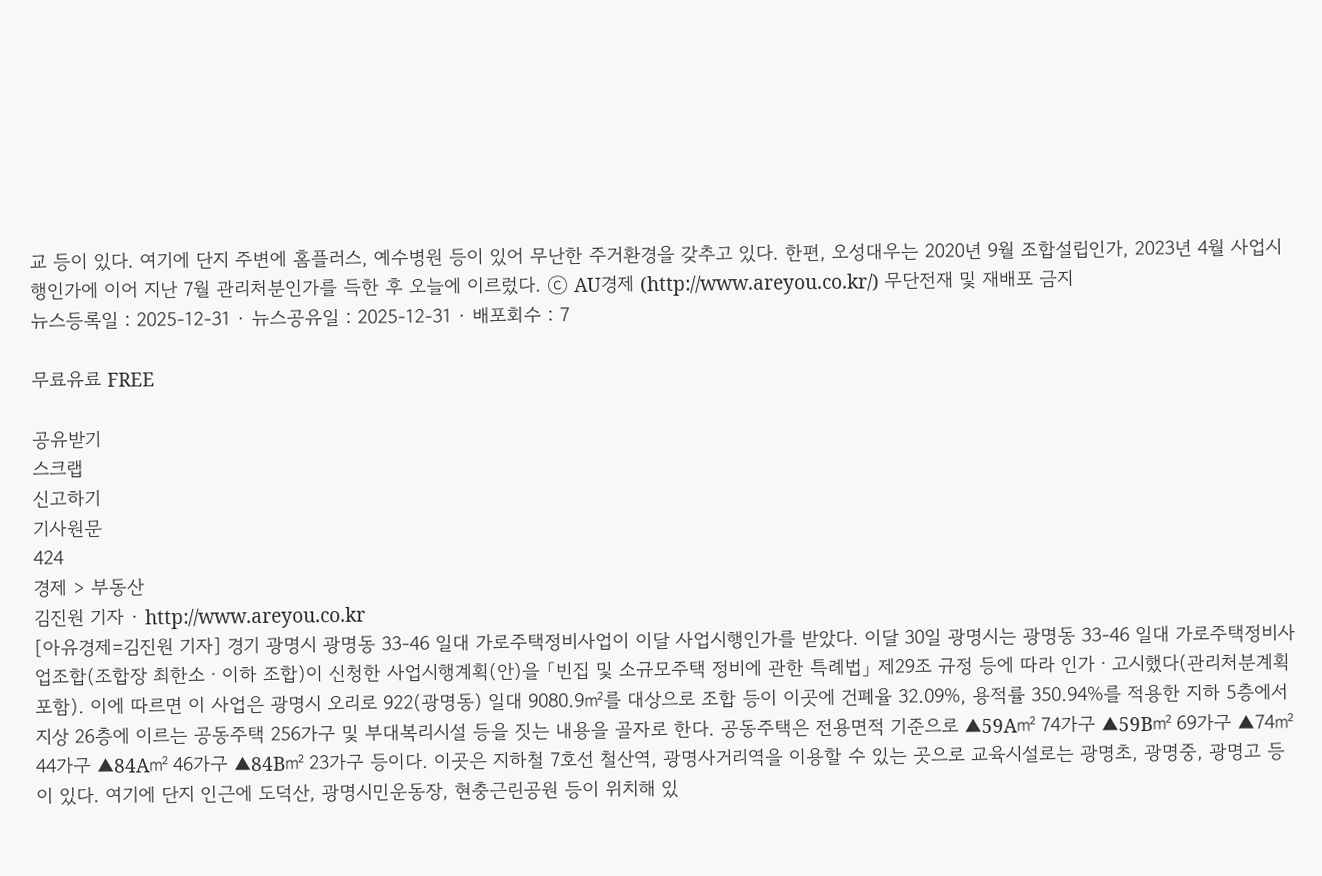교 등이 있다. 여기에 단지 주변에 홈플러스, 예수병원 등이 있어 무난한 주거환경을 갖추고 있다. 한편, 오성대우는 2020년 9월 조합설립인가, 2023년 4월 사업시행인가에 이어 지난 7월 관리처분인가를 득한 후 오늘에 이르렀다. ⓒ AU경제 (http://www.areyou.co.kr/) 무단전재 및 재배포 금지
뉴스등록일 : 2025-12-31 · 뉴스공유일 : 2025-12-31 · 배포회수 : 7

무료유료 FREE

공유받기
스크랩
신고하기
기사원문
424
경제 > 부동산
김진원 기자 · http://www.areyou.co.kr
[아유경제=김진원 기자] 경기 광명시 광명동 33-46 일대 가로주택정비사업이 이달 사업시행인가를 받았다. 이달 30일 광명시는 광명동 33-46 일대 가로주택정비사업조합(조합장 최한소ㆍ이하 조합)이 신청한 사업시행계획(안)을 「빈집 및 소규모주택 정비에 관한 특례법」 제29조 규정 등에 따라 인가ㆍ고시했다(관리처분계획 포함). 이에 따르면 이 사업은 광명시 오리로 922(광명동) 일대 9080.9㎡를 대상으로 조합 등이 이곳에 건폐율 32.09%, 용적률 350.94%를 적용한 지하 5층에서 지상 26층에 이르는 공동주택 256가구 및 부대복리시설 등을 짓는 내용을 골자로 한다. 공동주택은 전용면적 기준으로 ▲59A㎡ 74가구 ▲59B㎡ 69가구 ▲74㎡ 44가구 ▲84A㎡ 46가구 ▲84B㎡ 23가구 등이다. 이곳은 지하철 7호선 철산역, 광명사거리역을 이용할 수 있는 곳으로 교육시설로는 광명초, 광명중, 광명고 등이 있다. 여기에 단지 인근에 도덕산, 광명시민운동장, 현충근린공원 등이 위치해 있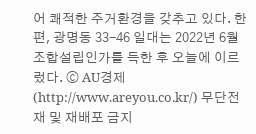어 쾌적한 주거환경을 갖추고 있다. 한편, 광명동 33-46 일대는 2022년 6월 조합설립인가를 득한 후 오늘에 이르렀다. ⓒ AU경제 (http://www.areyou.co.kr/) 무단전재 및 재배포 금지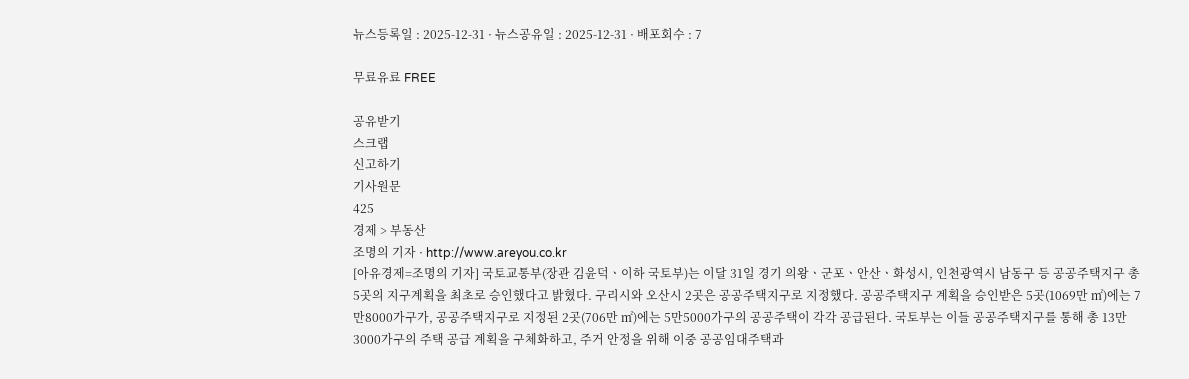뉴스등록일 : 2025-12-31 · 뉴스공유일 : 2025-12-31 · 배포회수 : 7

무료유료 FREE

공유받기
스크랩
신고하기
기사원문
425
경제 > 부동산
조명의 기자 · http://www.areyou.co.kr
[아유경제=조명의 기자] 국토교통부(장관 김윤덕ㆍ이하 국토부)는 이달 31일 경기 의왕ㆍ군포ㆍ안산ㆍ화성시, 인천광역시 남동구 등 공공주택지구 총 5곳의 지구계획을 최초로 승인했다고 밝혔다. 구리시와 오산시 2곳은 공공주택지구로 지정했다. 공공주택지구 계획을 승인받은 5곳(1069만 ㎡)에는 7만8000가구가, 공공주택지구로 지정된 2곳(706만 ㎡)에는 5만5000가구의 공공주택이 각각 공급된다. 국토부는 이들 공공주택지구를 통해 총 13만3000가구의 주택 공급 계획을 구체화하고, 주거 안정을 위해 이중 공공임대주택과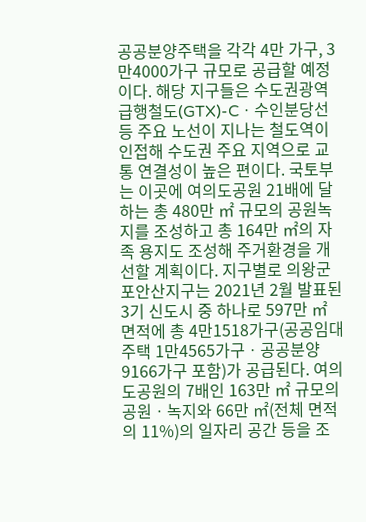공공분양주택을 각각 4만 가구, 3만4000가구 규모로 공급할 예정이다. 해당 지구들은 수도권광역급행철도(GTX)-Cㆍ수인분당선 등 주요 노선이 지나는 철도역이 인접해 수도권 주요 지역으로 교통 연결성이 높은 편이다. 국토부는 이곳에 여의도공원 21배에 달하는 총 480만 ㎡ 규모의 공원녹지를 조성하고 총 164만 ㎡의 자족 용지도 조성해 주거환경을 개선할 계획이다. 지구별로 의왕군포안산지구는 2021년 2월 발표된 3기 신도시 중 하나로 597만 ㎡ 면적에 총 4만1518가구(공공임대주택 1만4565가구ㆍ공공분양 9166가구 포함)가 공급된다. 여의도공원의 7배인 163만 ㎡ 규모의 공원ㆍ녹지와 66만 ㎡(전체 면적의 11%)의 일자리 공간 등을 조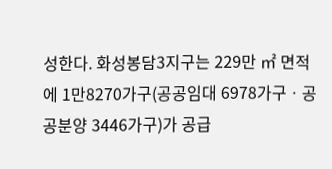성한다. 화성봉담3지구는 229만 ㎡ 면적에 1만8270가구(공공임대 6978가구ㆍ공공분양 3446가구)가 공급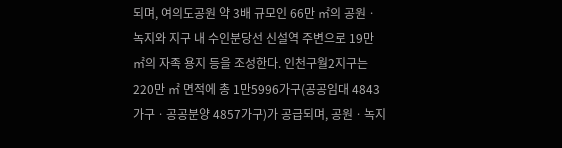되며, 여의도공원 약 3배 규모인 66만 ㎡의 공원ㆍ녹지와 지구 내 수인분당선 신설역 주변으로 19만 ㎡의 자족 용지 등을 조성한다. 인천구월2지구는 220만 ㎡ 면적에 총 1만5996가구(공공임대 4843가구ㆍ공공분양 4857가구)가 공급되며, 공원ㆍ녹지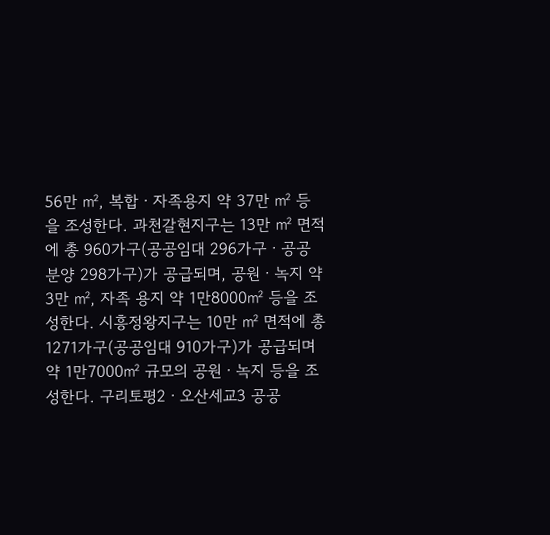56만 ㎡, 복합ㆍ자족용지 약 37만 ㎡ 등을 조성한다. 과천갈현지구는 13만 ㎡ 면적에 총 960가구(공공임대 296가구ㆍ공공분양 298가구)가 공급되며, 공원ㆍ녹지 약 3만 ㎡, 자족 용지 약 1만8000㎡ 등을 조성한다. 시흥정왕지구는 10만 ㎡ 면적에 총 1271가구(공공임대 910가구)가 공급되며 약 1만7000㎡ 규모의 공원ㆍ녹지 등을 조성한다. 구리토평2ㆍ오산세교3 공공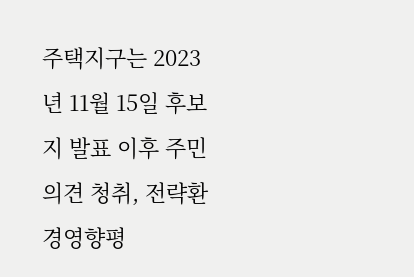주택지구는 2023년 11월 15일 후보지 발표 이후 주민 의견 청취, 전략환경영향평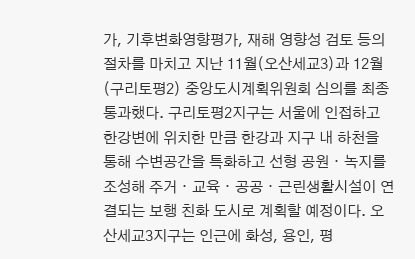가, 기후변화영향평가, 재해 영향성 검토 등의 절차를 마치고 지난 11월(오산세교3)과 12월(구리토평2) 중앙도시계획위원회 심의를 최종 통과했다. 구리토평2지구는 서울에 인접하고 한강변에 위치한 만큼 한강과 지구 내 하천을 통해 수변공간을 특화하고 선형 공원ㆍ녹지를 조성해 주거ㆍ교육ㆍ공공ㆍ근린생활시설이 연결되는 보행 친화 도시로 계획할 예정이다. 오산세교3지구는 인근에 화성, 용인, 평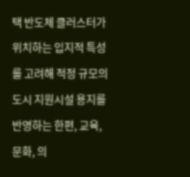택 반도체 클러스터가 위치하는 입지적 특성를 고려해 적정 규모의 도시 지원시설 용지를 반영하는 한편, 교육, 문화, 의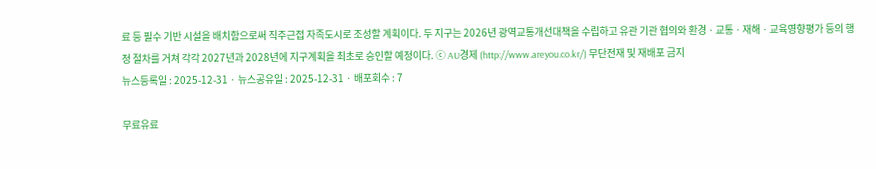료 등 필수 기반 시설을 배치함으로써 직주근접 자족도시로 조성할 계획이다. 두 지구는 2026년 광역교통개선대책을 수립하고 유관 기관 협의와 환경ㆍ교통ㆍ재해ㆍ교육영향평가 등의 행정 절차를 거쳐 각각 2027년과 2028년에 지구계획을 최초로 승인할 예정이다. ⓒ AU경제 (http://www.areyou.co.kr/) 무단전재 및 재배포 금지
뉴스등록일 : 2025-12-31 · 뉴스공유일 : 2025-12-31 · 배포회수 : 7

무료유료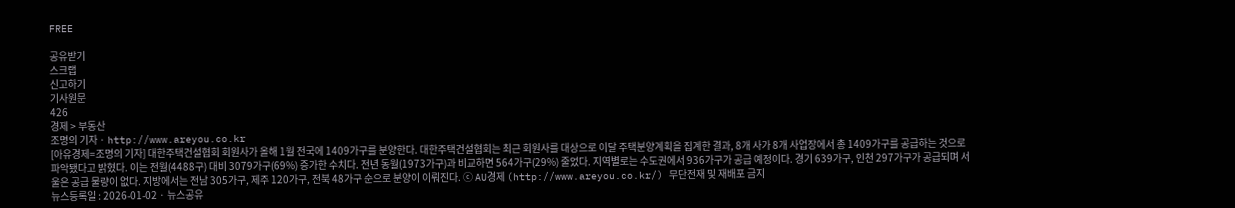FREE

공유받기
스크랩
신고하기
기사원문
426
경제 > 부동산
조명의 기자 · http://www.areyou.co.kr
[아유경제=조명의 기자] 대한주택건설협회 회원사가 올해 1월 전국에 1409가구를 분양한다. 대한주택건설협회는 최근 회원사를 대상으로 이달 주택분양계획을 집계한 결과, 8개 사가 8개 사업장에서 총 1409가구를 공급하는 것으로 파악됐다고 밝혔다. 이는 전월(4488구) 대비 3079가구(69%) 증가한 수치다. 전년 동월(1973가구)과 비교하면 564가구(29%) 줄었다. 지역별로는 수도권에서 936가구가 공급 예정이다. 경기 639가구, 인천 297가구가 공급되며 서울은 공급 물량이 없다. 지방에서는 전남 305가구, 제주 120가구, 전북 48가구 순으로 분양이 이뤄진다. ⓒ AU경제 (http://www.areyou.co.kr/) 무단전재 및 재배포 금지
뉴스등록일 : 2026-01-02 · 뉴스공유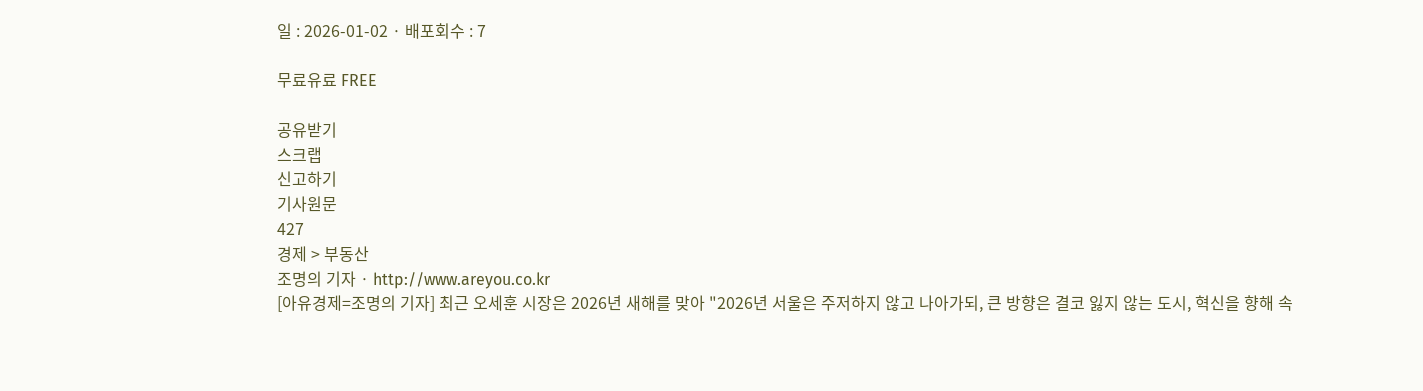일 : 2026-01-02 · 배포회수 : 7

무료유료 FREE

공유받기
스크랩
신고하기
기사원문
427
경제 > 부동산
조명의 기자 · http://www.areyou.co.kr
[아유경제=조명의 기자] 최근 오세훈 시장은 2026년 새해를 맞아 "2026년 서울은 주저하지 않고 나아가되, 큰 방향은 결코 잃지 않는 도시, 혁신을 향해 속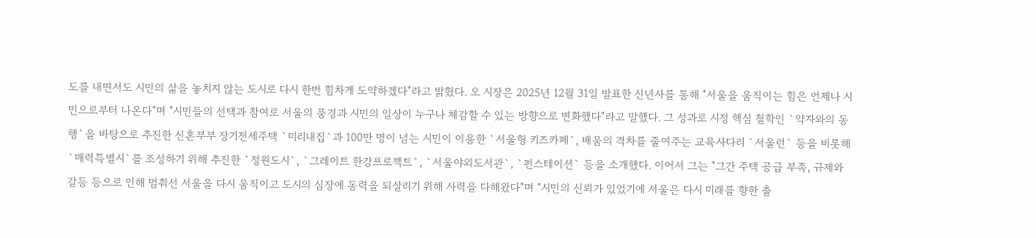도를 내면서도 시민의 삶을 놓치지 않는 도시로 다시 한번 힘차게 도약하겠다"라고 밝혔다. 오 시장은 2025년 12월 31일 발표한 신년사를 통해 "서울을 움직이는 힘은 언제나 시민으로부터 나온다"며 "시민들의 선택과 참여로 서울의 풍경과 시민의 일상이 누구나 체감할 수 있는 방향으로 변화했다"라고 말했다. 그 성과로 시정 핵심 철학인 `약자와의 동행`을 바탕으로 추진한 신혼부부 장기전세주택 `미리내집`과 100만 명이 넘는 시민이 이용한 `서울형 키즈카페`, 배움의 격차를 줄여주는 교육사다리 `서울런` 등을 비롯해 `매력특별시`를 조성하기 위해 추진한 `정원도시`, `그레이트 한강프로젝트`, `서울야외도서관`, `펀스테이션` 등을 소개했다. 이어서 그는 "그간 주택 공급 부족, 규제와 갈등 등으로 인해 멈춰선 서울을 다시 움직이고 도시의 심장에 동력을 되살리기 위해 사력을 다해왔다"며 "시민의 신뢰가 있었기에 서울은 다시 미래를 향한 출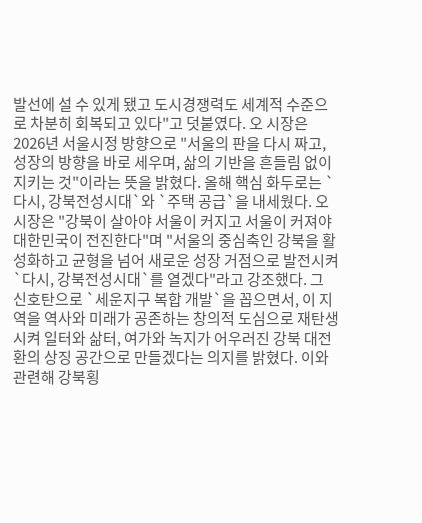발선에 설 수 있게 됐고 도시경쟁력도 세계적 수준으로 차분히 회복되고 있다"고 덧붙였다. 오 시장은 2026년 서울시정 방향으로 "서울의 판을 다시 짜고, 성장의 방향을 바로 세우며, 삶의 기반을 흔들림 없이 지키는 것"이라는 뜻을 밝혔다. 올해 핵심 화두로는 `다시, 강북전성시대`와 `주택 공급`을 내세웠다. 오 시장은 "강북이 살아야 서울이 커지고 서울이 커져야 대한민국이 전진한다"며 "서울의 중심축인 강북을 활성화하고 균형을 넘어 새로운 성장 거점으로 발전시켜 `다시, 강북전성시대`를 열겠다"라고 강조했다. 그 신호탄으로 `세운지구 복합 개발`을 꼽으면서, 이 지역을 역사와 미래가 공존하는 창의적 도심으로 재탄생시켜 일터와 삶터, 여가와 녹지가 어우러진 강북 대전환의 상징 공간으로 만들겠다는 의지를 밝혔다. 이와 관련해 강북횡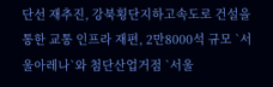단선 재추진, 강북횡단지하고속도로 건설을 통한 교통 인프라 재편, 2만8000석 규모 `서울아레나`와 첨단산업거점 `서울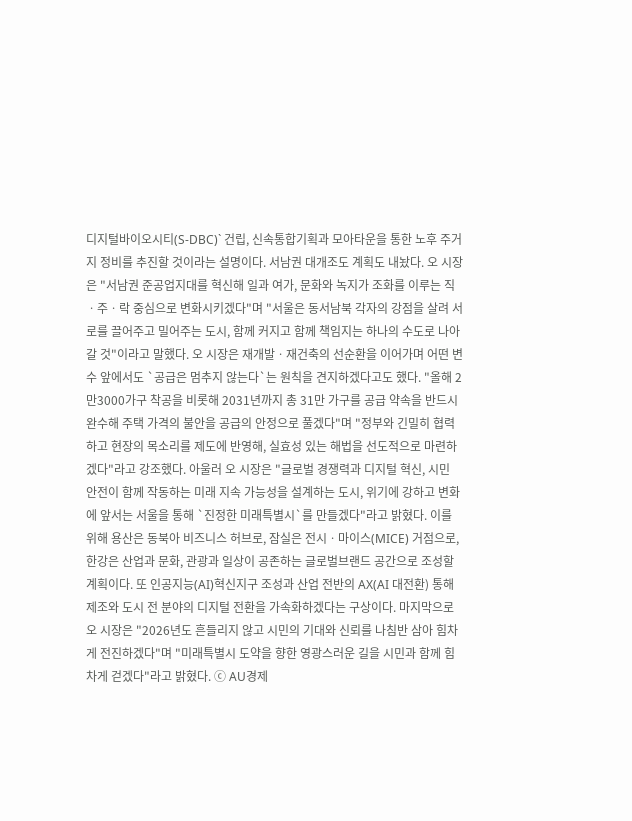디지털바이오시티(S-DBC)` 건립, 신속통합기획과 모아타운을 통한 노후 주거지 정비를 추진할 것이라는 설명이다. 서남권 대개조도 계획도 내놨다. 오 시장은 "서남권 준공업지대를 혁신해 일과 여가, 문화와 녹지가 조화를 이루는 직ㆍ주ㆍ락 중심으로 변화시키겠다"며 "서울은 동서남북 각자의 강점을 살려 서로를 끌어주고 밀어주는 도시, 함께 커지고 함께 책임지는 하나의 수도로 나아갈 것"이라고 말했다. 오 시장은 재개발ㆍ재건축의 선순환을 이어가며 어떤 변수 앞에서도 `공급은 멈추지 않는다`는 원칙을 견지하겠다고도 했다. "올해 2만3000가구 착공을 비롯해 2031년까지 총 31만 가구를 공급 약속을 반드시 완수해 주택 가격의 불안을 공급의 안정으로 풀겠다"며 "정부와 긴밀히 협력하고 현장의 목소리를 제도에 반영해, 실효성 있는 해법을 선도적으로 마련하겠다"라고 강조했다. 아울러 오 시장은 "글로벌 경쟁력과 디지털 혁신, 시민 안전이 함께 작동하는 미래 지속 가능성을 설계하는 도시, 위기에 강하고 변화에 앞서는 서울을 통해 `진정한 미래특별시`를 만들겠다"라고 밝혔다. 이를 위해 용산은 동북아 비즈니스 허브로, 잠실은 전시ㆍ마이스(MICE) 거점으로, 한강은 산업과 문화, 관광과 일상이 공존하는 글로벌브랜드 공간으로 조성할 계획이다. 또 인공지능(AI)혁신지구 조성과 산업 전반의 AX(AI 대전환) 통해 제조와 도시 전 분야의 디지털 전환을 가속화하겠다는 구상이다. 마지막으로 오 시장은 "2026년도 흔들리지 않고 시민의 기대와 신뢰를 나침반 삼아 힘차게 전진하겠다"며 "미래특별시 도약을 향한 영광스러운 길을 시민과 함께 힘차게 걷겠다"라고 밝혔다. ⓒ AU경제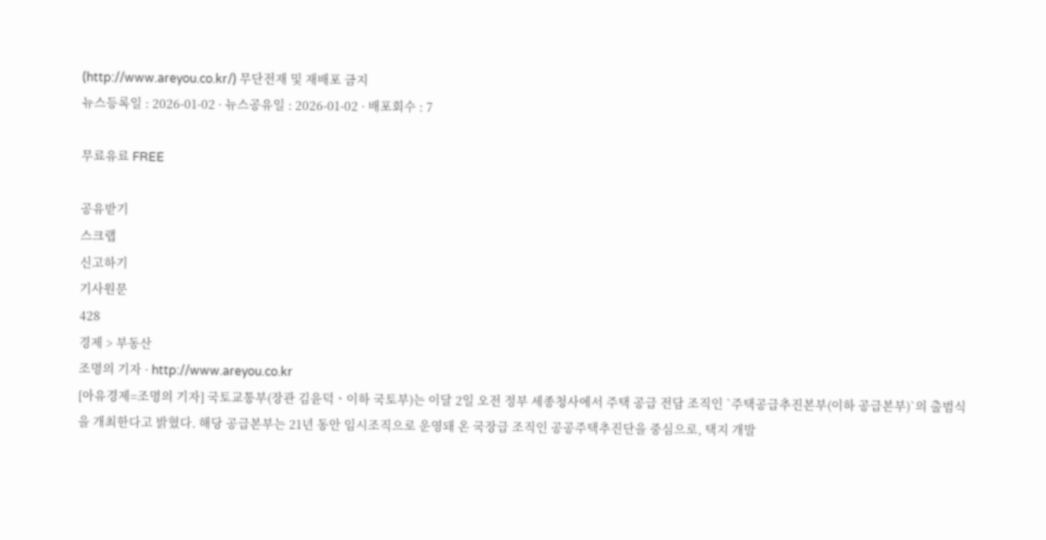(http://www.areyou.co.kr/) 무단전재 및 재배포 금지
뉴스등록일 : 2026-01-02 · 뉴스공유일 : 2026-01-02 · 배포회수 : 7

무료유료 FREE

공유받기
스크랩
신고하기
기사원문
428
경제 > 부동산
조명의 기자 · http://www.areyou.co.kr
[아유경제=조명의 기자] 국토교통부(장관 김윤덕ㆍ이하 국토부)는 이달 2일 오전 정부 세종청사에서 주택 공급 전담 조직인 `주택공급추진본부(이하 공급본부)`의 출범식을 개최한다고 밝혔다. 해당 공급본부는 21년 동안 임시조직으로 운영돼 온 국장급 조직인 공공주택추진단을 중심으로, 택지 개발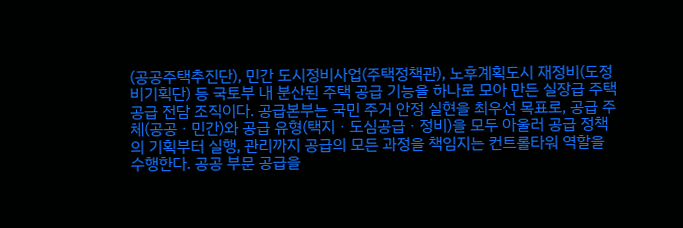(공공주택추진단), 민간 도시정비사업(주택정책관), 노후계획도시 재정비(도정비기획단) 등 국토부 내 분산된 주택 공급 기능을 하나로 모아 만든 실장급 주택 공급 전담 조직이다. 공급본부는 국민 주거 안정 실현을 최우선 목표로, 공급 주체(공공ㆍ민간)와 공급 유형(택지ㆍ도심공급ㆍ정비)을 모두 아울러 공급 정책의 기획부터 실행, 관리까지 공급의 모든 과정을 책임지는 컨트롤타워 역할을 수행한다. 공공 부문 공급을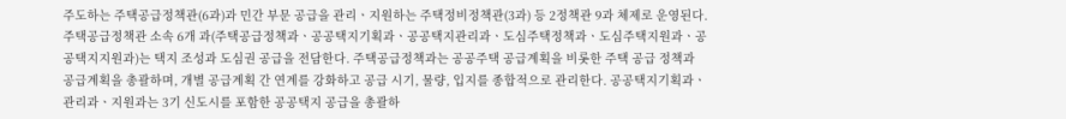주도하는 주택공급정책관(6과)과 민간 부문 공급을 관리ㆍ지원하는 주택정비정책관(3과) 등 2정책관 9과 체제로 운영된다. 주택공급정책관 소속 6개 과(주택공급정책과ㆍ공공택지기획과ㆍ공공택지관리과ㆍ도심주택정책과ㆍ도심주택지원과ㆍ공공택지지원과)는 택지 조성과 도심권 공급을 전담한다. 주택공급정책과는 공공주택 공급계획을 비롯한 주택 공급 정책과 공급계획을 총괄하며, 개별 공급계획 간 연계를 강화하고 공급 시기, 물량, 입지를 종합적으로 관리한다. 공공택지기획과ㆍ관리과ㆍ지원과는 3기 신도시를 포함한 공공택지 공급을 총괄하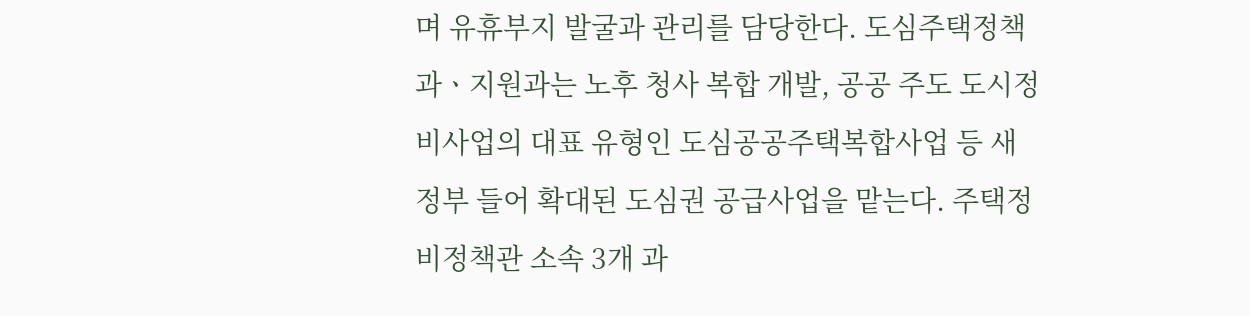며 유휴부지 발굴과 관리를 담당한다. 도심주택정책과ㆍ지원과는 노후 청사 복합 개발, 공공 주도 도시정비사업의 대표 유형인 도심공공주택복합사업 등 새 정부 들어 확대된 도심권 공급사업을 맡는다. 주택정비정책관 소속 3개 과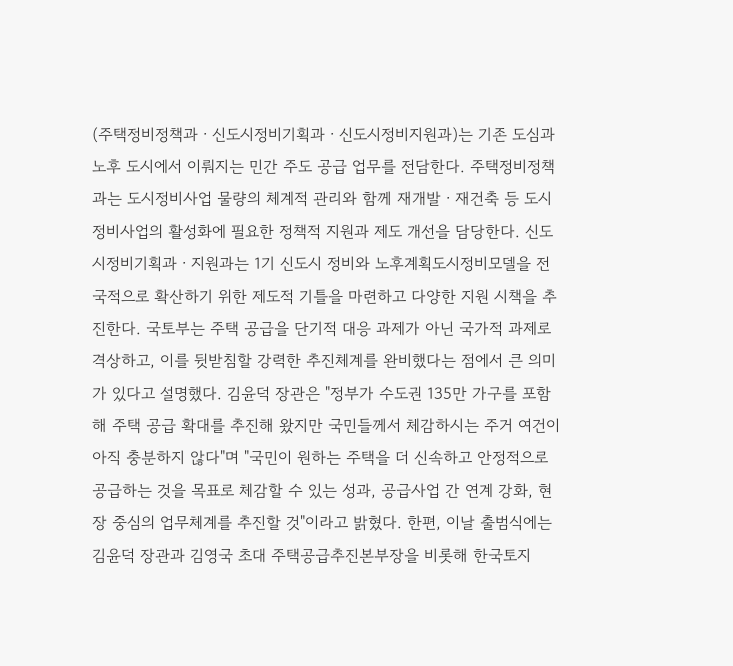(주택정비정책과ㆍ신도시정비기획과ㆍ신도시정비지원과)는 기존 도심과 노후 도시에서 이뤄지는 민간 주도 공급 업무를 전담한다. 주택정비정책과는 도시정비사업 물량의 체계적 관리와 함께 재개발ㆍ재건축 등 도시정비사업의 활성화에 필요한 정책적 지원과 제도 개선을 담당한다. 신도시정비기획과ㆍ지원과는 1기 신도시 정비와 노후계획도시정비모델을 전국적으로 확산하기 위한 제도적 기틀을 마련하고 다양한 지원 시책을 추진한다. 국토부는 주택 공급을 단기적 대응 과제가 아닌 국가적 과제로 격상하고, 이를 뒷받침할 강력한 추진체계를 완비했다는 점에서 큰 의미가 있다고 설명했다. 김윤덕 장관은 "정부가 수도권 135만 가구를 포함해 주택 공급 확대를 추진해 왔지만 국민들께서 체감하시는 주거 여건이 아직 충분하지 않다"며 "국민이 원하는 주택을 더 신속하고 안정적으로 공급하는 것을 목표로 체감할 수 있는 성과, 공급사업 간 연계 강화, 현장 중심의 업무체계를 추진할 것"이라고 밝혔다. 한편, 이날 출범식에는 김윤덕 장관과 김영국 초대 주택공급추진본부장을 비롯해 한국토지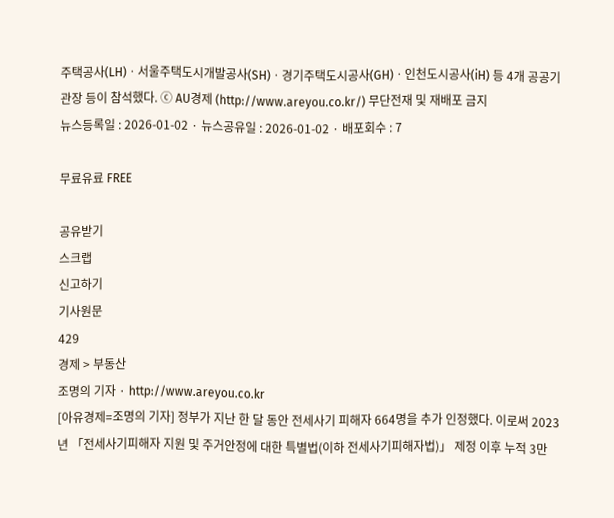주택공사(LH)ㆍ서울주택도시개발공사(SH)ㆍ경기주택도시공사(GH)ㆍ인천도시공사(iH) 등 4개 공공기관장 등이 참석했다. ⓒ AU경제 (http://www.areyou.co.kr/) 무단전재 및 재배포 금지
뉴스등록일 : 2026-01-02 · 뉴스공유일 : 2026-01-02 · 배포회수 : 7

무료유료 FREE

공유받기
스크랩
신고하기
기사원문
429
경제 > 부동산
조명의 기자 · http://www.areyou.co.kr
[아유경제=조명의 기자] 정부가 지난 한 달 동안 전세사기 피해자 664명을 추가 인정했다. 이로써 2023년 「전세사기피해자 지원 및 주거안정에 대한 특별법(이하 전세사기피해자법)」 제정 이후 누적 3만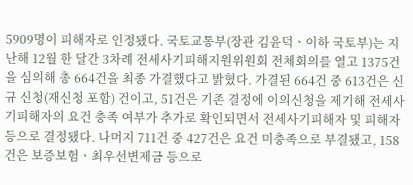5909명이 피해자로 인정됐다. 국토교통부(장관 김윤덕ㆍ이하 국토부)는 지난해 12월 한 달간 3차례 전세사기피해지원위원회 전체회의를 열고 1375건을 심의해 총 664건을 최종 가결했다고 밝혔다. 가결된 664건 중 613건은 신규 신청(재신청 포함) 건이고, 51건은 기존 결정에 이의신청을 제기해 전세사기피해자의 요건 충족 여부가 추가로 확인되면서 전세사기피해자 및 피해자 등으로 결정됐다. 나머지 711건 중 427건은 요건 미충족으로 부결됐고, 158건은 보증보험ㆍ최우선변제금 등으로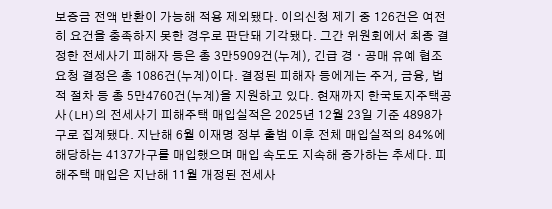보증금 전액 반환이 가능해 적용 제외됐다. 이의신청 제기 중 126건은 여전히 요건을 충족하지 못한 경우로 판단돼 기각됐다. 그간 위원회에서 최종 결정한 전세사기 피해자 등은 총 3만5909건(누계), 긴급 경ㆍ공매 유예 협조요청 결정은 총 1086건(누계)이다. 결정된 피해자 등에게는 주거, 금융, 법적 절차 등 총 5만4760건(누계)을 지원하고 있다. 현재까지 한국토지주택공사(LH)의 전세사기 피해주택 매입실적은 2025년 12월 23일 기준 4898가구로 집계됐다. 지난해 6월 이재명 정부 출범 이후 전체 매입실적의 84%에 해당하는 4137가구를 매입했으며 매입 속도도 지속해 증가하는 추세다. 피해주택 매입은 지난해 11월 개정된 전세사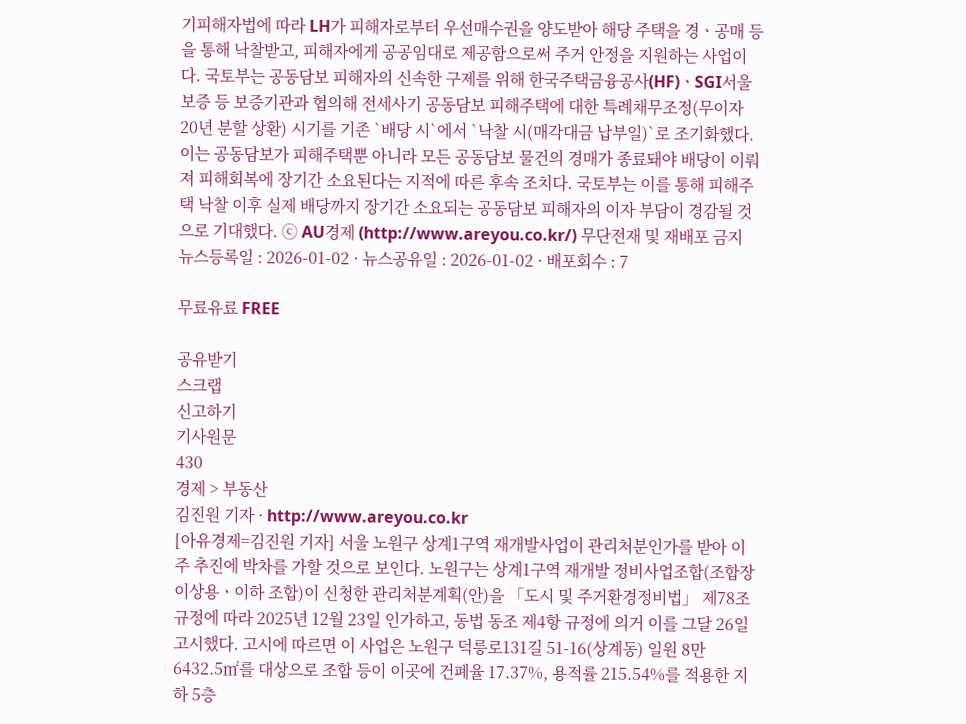기피해자법에 따라 LH가 피해자로부터 우선매수권을 양도받아 해당 주택을 경ㆍ공매 등을 통해 낙찰받고, 피해자에게 공공임대로 제공함으로써 주거 안정을 지원하는 사업이다. 국토부는 공동담보 피해자의 신속한 구제를 위해 한국주택금융공사(HF)ㆍSGI서울보증 등 보증기관과 협의해 전세사기 공동담보 피해주택에 대한 특례채무조정(무이자 20년 분할 상환) 시기를 기존 `배당 시`에서 `낙찰 시(매각대금 납부일)`로 조기화했다. 이는 공동담보가 피해주택뿐 아니라 모든 공동담보 물건의 경매가 종료돼야 배당이 이뤄져 피해회복에 장기간 소요된다는 지적에 따른 후속 조치다. 국토부는 이를 통해 피해주택 낙찰 이후 실제 배당까지 장기간 소요되는 공동담보 피해자의 이자 부담이 경감될 것으로 기대했다. ⓒ AU경제 (http://www.areyou.co.kr/) 무단전재 및 재배포 금지
뉴스등록일 : 2026-01-02 · 뉴스공유일 : 2026-01-02 · 배포회수 : 7

무료유료 FREE

공유받기
스크랩
신고하기
기사원문
430
경제 > 부동산
김진원 기자 · http://www.areyou.co.kr
[아유경제=김진원 기자] 서울 노원구 상계1구역 재개발사업이 관리처분인가를 받아 이주 추진에 박차를 가할 것으로 보인다. 노원구는 상계1구역 재개발 정비사업조합(조합장 이상용ㆍ이하 조합)이 신청한 관리처분계획(안)을 「도시 및 주거환경정비법」 제78조 규정에 따라 2025년 12월 23일 인가하고, 동법 동조 제4항 규정에 의거 이를 그달 26일 고시했다. 고시에 따르면 이 사업은 노원구 덕릉로131길 51-16(상계동) 일원 8만6432.5㎡를 대상으로 조합 등이 이곳에 건폐율 17.37%, 용적률 215.54%를 적용한 지하 5층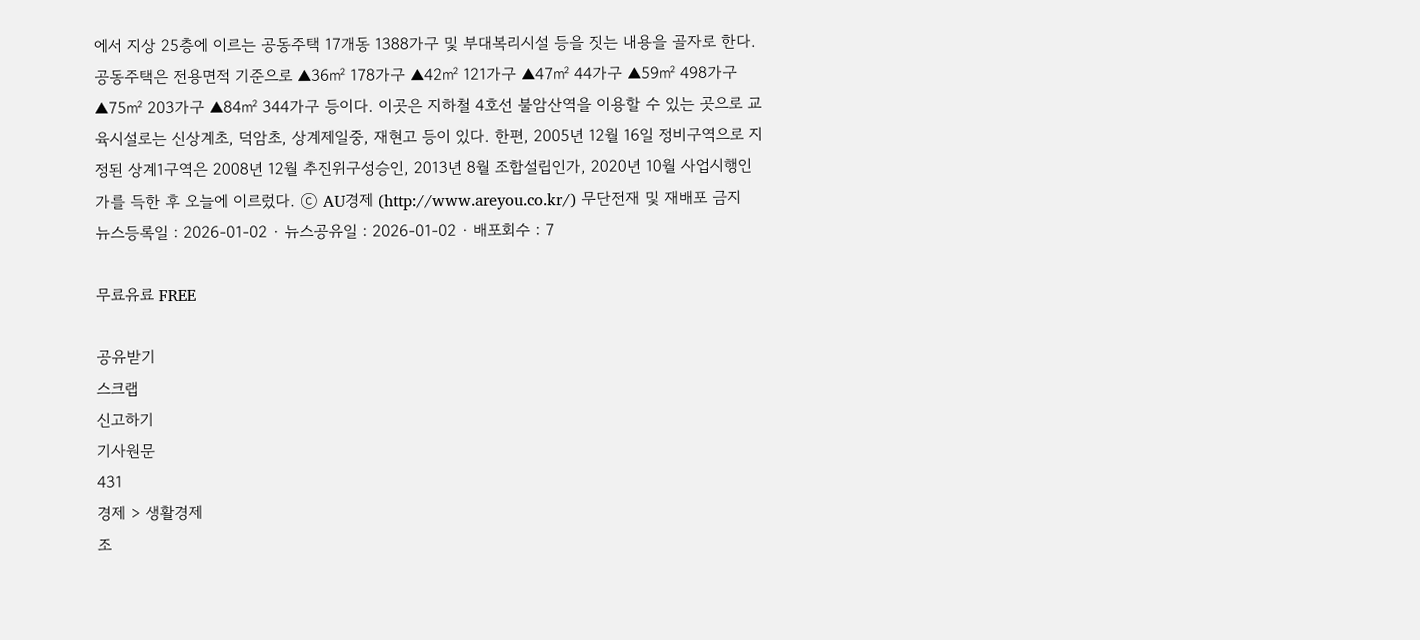에서 지상 25층에 이르는 공동주택 17개동 1388가구 및 부대복리시설 등을 짓는 내용을 골자로 한다. 공동주택은 전용면적 기준으로 ▲36㎡ 178가구 ▲42㎡ 121가구 ▲47㎡ 44가구 ▲59㎡ 498가구 ▲75㎡ 203가구 ▲84㎡ 344가구 등이다. 이곳은 지하철 4호선 불암산역을 이용할 수 있는 곳으로 교육시설로는 신상계초, 덕암초, 상계제일중, 재현고 등이 있다. 한편, 2005년 12월 16일 정비구역으로 지정된 상계1구역은 2008년 12월 추진위구성승인, 2013년 8월 조합설립인가, 2020년 10월 사업시행인가를 득한 후 오늘에 이르렀다. ⓒ AU경제 (http://www.areyou.co.kr/) 무단전재 및 재배포 금지
뉴스등록일 : 2026-01-02 · 뉴스공유일 : 2026-01-02 · 배포회수 : 7

무료유료 FREE

공유받기
스크랩
신고하기
기사원문
431
경제 > 생활경제
조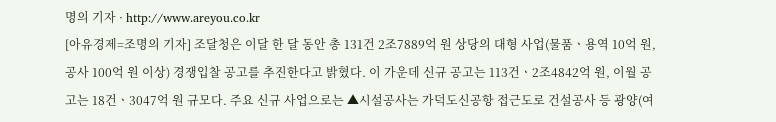명의 기자 · http://www.areyou.co.kr
[아유경제=조명의 기자] 조달청은 이달 한 달 동안 총 131건 2조7889억 원 상당의 대형 사업(물품ㆍ용역 10억 원, 공사 100억 원 이상) 경쟁입찰 공고를 추진한다고 밝혔다. 이 가운데 신규 공고는 113건ㆍ2조4842억 원, 이월 공고는 18건ㆍ3047억 원 규모다. 주요 신규 사업으로는 ▲시설공사는 가덕도신공항 접근도로 건설공사 등 광양(여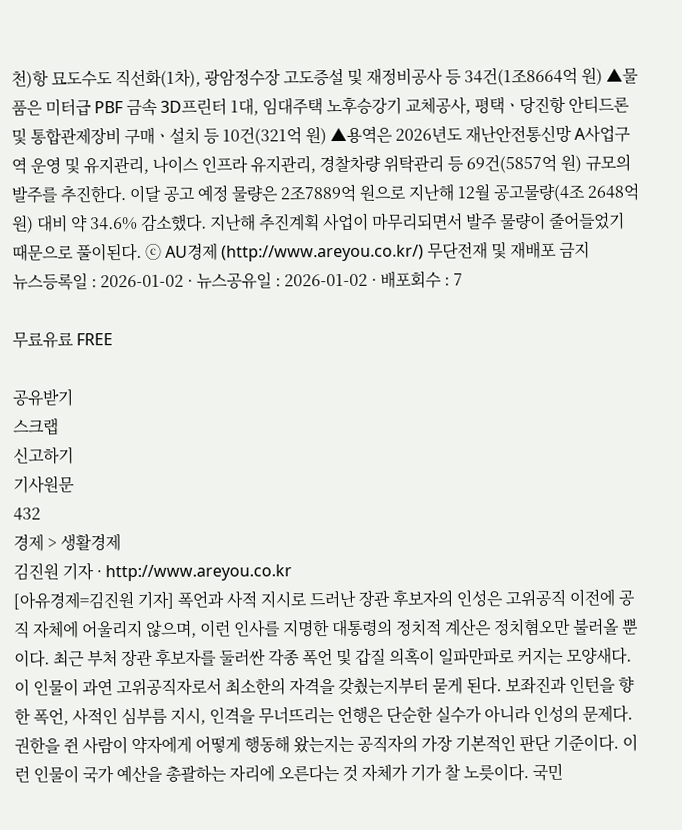천)항 묘도수도 직선화(1차), 광암정수장 고도증설 및 재정비공사 등 34건(1조8664억 원) ▲물품은 미터급 PBF 금속 3D프린터 1대, 임대주택 노후승강기 교체공사, 평택ㆍ당진항 안티드론 및 통합관제장비 구매ㆍ설치 등 10건(321억 원) ▲용역은 2026년도 재난안전통신망 A사업구역 운영 및 유지관리, 나이스 인프라 유지관리, 경찰차량 위탁관리 등 69건(5857억 원) 규모의 발주를 추진한다. 이달 공고 예정 물량은 2조7889억 원으로 지난해 12월 공고물량(4조 2648억 원) 대비 약 34.6% 감소했다. 지난해 추진계획 사업이 마무리되면서 발주 물량이 줄어들었기 때문으로 풀이된다. ⓒ AU경제 (http://www.areyou.co.kr/) 무단전재 및 재배포 금지
뉴스등록일 : 2026-01-02 · 뉴스공유일 : 2026-01-02 · 배포회수 : 7

무료유료 FREE

공유받기
스크랩
신고하기
기사원문
432
경제 > 생활경제
김진원 기자 · http://www.areyou.co.kr
[아유경제=김진원 기자] 폭언과 사적 지시로 드러난 장관 후보자의 인성은 고위공직 이전에 공직 자체에 어울리지 않으며, 이런 인사를 지명한 대통령의 정치적 계산은 정치혐오만 불러올 뿐이다. 최근 부처 장관 후보자를 둘러싼 각종 폭언 및 갑질 의혹이 일파만파로 커지는 모양새다. 이 인물이 과연 고위공직자로서 최소한의 자격을 갖췄는지부터 묻게 된다. 보좌진과 인턴을 향한 폭언, 사적인 심부름 지시, 인격을 무너뜨리는 언행은 단순한 실수가 아니라 인성의 문제다. 권한을 쥔 사람이 약자에게 어떻게 행동해 왔는지는 공직자의 가장 기본적인 판단 기준이다. 이런 인물이 국가 예산을 총괄하는 자리에 오른다는 것 자체가 기가 찰 노릇이다. 국민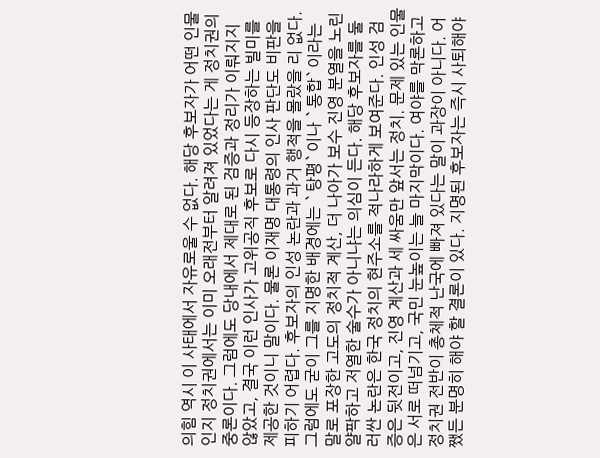의힘 역시 이 사태에서 자유로울 수 없다. 해당 후보자가 어떤 인물인지 정치권에서는 이미 오래전부터 알려져 있었다는 게 정치권의 중론이다. 그럼에도 당내에서 제대로 된 검증과 정리가 이뤄지지 않았고, 결국 이런 인사가 고위공직 후보로 다시 등장하는 빌미를 제공한 것이니 말이다. 물론 이재명 대통령의 인사 판단도 비판을 피하기 어렵다. 후보자의 인성 논란과 과거 행적을 몰랐을 리 없다. 그럼에도 굳이 그를 지명한 배경에는 `탕평`이나 `통합`이라는 말로 포장한 고도의 정치적 계산, 더 나아가 보수 진영 분열을 노린 얄팍하고 저열한 술수가 아니냐는 의심이 든다. 해당 후보자를 둘러싼 논란은 한국 정치의 현주소를 적나라하게 보여준다. 인성 검증은 뒷전이고, 진영 계산과 세 싸움만 앞서는 정치. 문제 있는 인물은 서로 떠넘기고, 국민 눈높이는 늘 마지막이다. 여야를 막론하고 정치권 전반이 총체적 난국에 빠져 있다는 말이 과장이 아니다. 어쨌든 분명히 해야 할 결론이 있다. 지명된 후보자는 즉시 사퇴해야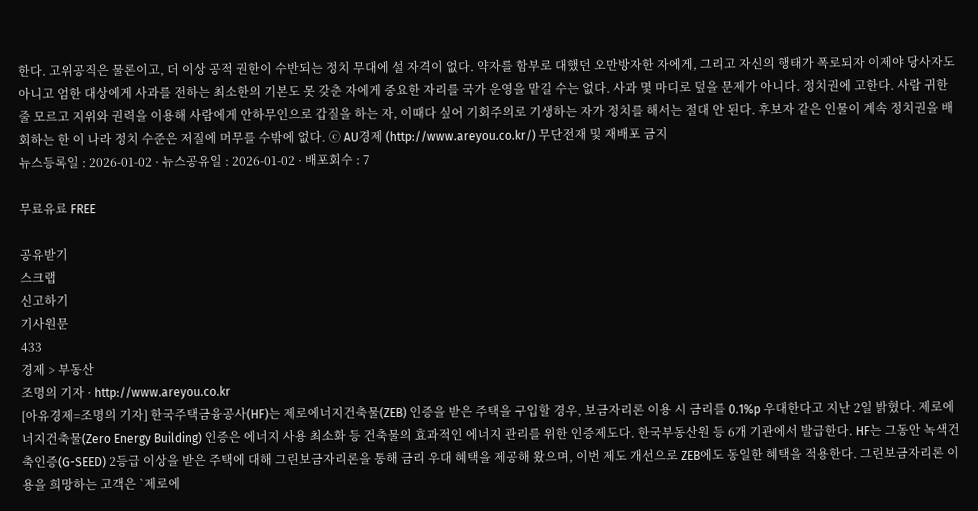한다. 고위공직은 물론이고, 더 이상 공적 권한이 수반되는 정치 무대에 설 자격이 없다. 약자를 함부로 대했던 오만방자한 자에게, 그리고 자신의 행태가 폭로되자 이제야 당사자도 아니고 엄한 대상에게 사과를 전하는 최소한의 기본도 못 갖춘 자에게 중요한 자리를 국가 운영을 맡길 수는 없다. 사과 몇 마디로 덮을 문제가 아니다. 정치권에 고한다. 사람 귀한 줄 모르고 지위와 권력을 이용해 사람에게 안하무인으로 갑질을 하는 자, 이때다 싶어 기회주의로 기생하는 자가 정치를 해서는 절대 안 된다. 후보자 같은 인물이 계속 정치권을 배회하는 한 이 나라 정치 수준은 저질에 머무를 수밖에 없다. ⓒ AU경제 (http://www.areyou.co.kr/) 무단전재 및 재배포 금지
뉴스등록일 : 2026-01-02 · 뉴스공유일 : 2026-01-02 · 배포회수 : 7

무료유료 FREE

공유받기
스크랩
신고하기
기사원문
433
경제 > 부동산
조명의 기자 · http://www.areyou.co.kr
[아유경제=조명의 기자] 한국주택금융공사(HF)는 제로에너지건축물(ZEB) 인증을 받은 주택을 구입할 경우, 보금자리론 이용 시 금리를 0.1%p 우대한다고 지난 2일 밝혔다. 제로에너지건축물(Zero Energy Building) 인증은 에너지 사용 최소화 등 건축물의 효과적인 에너지 관리를 위한 인증제도다. 한국부동산원 등 6개 기관에서 발급한다. HF는 그동안 녹색건축인증(G-SEED) 2등급 이상을 받은 주택에 대해 그린보금자리론을 통해 금리 우대 혜택을 제공해 왔으며, 이번 제도 개선으로 ZEB에도 동일한 혜택을 적용한다. 그린보금자리론 이용을 희망하는 고객은 `제로에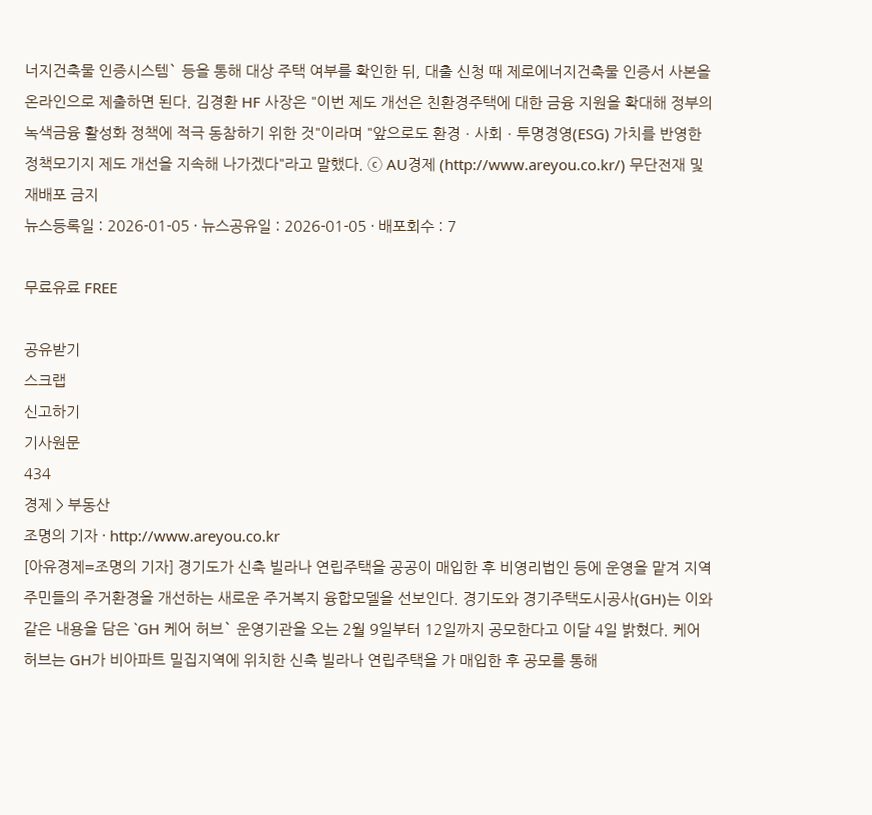너지건축물 인증시스템` 등을 통해 대상 주택 여부를 확인한 뒤, 대출 신청 때 제로에너지건축물 인증서 사본을 온라인으로 제출하면 된다. 김경환 HF 사장은 "이번 제도 개선은 친환경주택에 대한 금융 지원을 확대해 정부의 녹색금융 활성화 정책에 적극 동참하기 위한 것"이라며 "앞으로도 환경ㆍ사회ㆍ투명경영(ESG) 가치를 반영한 정책모기지 제도 개선을 지속해 나가겠다"라고 말했다. ⓒ AU경제 (http://www.areyou.co.kr/) 무단전재 및 재배포 금지
뉴스등록일 : 2026-01-05 · 뉴스공유일 : 2026-01-05 · 배포회수 : 7

무료유료 FREE

공유받기
스크랩
신고하기
기사원문
434
경제 > 부동산
조명의 기자 · http://www.areyou.co.kr
[아유경제=조명의 기자] 경기도가 신축 빌라나 연립주택을 공공이 매입한 후 비영리법인 등에 운영을 맡겨 지역 주민들의 주거환경을 개선하는 새로운 주거복지 융합모델을 선보인다. 경기도와 경기주택도시공사(GH)는 이와 같은 내용을 담은 `GH 케어 허브` 운영기관을 오는 2월 9일부터 12일까지 공모한다고 이달 4일 밝혔다. 케어 허브는 GH가 비아파트 밀집지역에 위치한 신축 빌라나 연립주택을 가 매입한 후 공모를 통해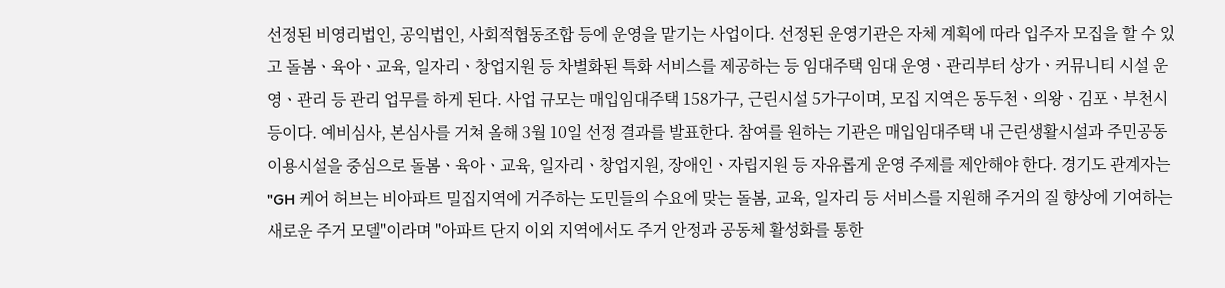선정된 비영리법인, 공익법인, 사회적협동조합 등에 운영을 맡기는 사업이다. 선정된 운영기관은 자체 계획에 따라 입주자 모집을 할 수 있고 돌봄ㆍ육아ㆍ교육, 일자리ㆍ창업지원 등 차별화된 특화 서비스를 제공하는 등 임대주택 임대 운영ㆍ관리부터 상가ㆍ커뮤니티 시설 운영ㆍ관리 등 관리 업무를 하게 된다. 사업 규모는 매입임대주택 158가구, 근린시설 5가구이며, 모집 지역은 동두천ㆍ의왕ㆍ김포ㆍ부천시 등이다. 예비심사, 본심사를 거쳐 올해 3월 10일 선정 결과를 발표한다. 참여를 원하는 기관은 매입임대주택 내 근린생활시설과 주민공동이용시설을 중심으로 돌봄ㆍ육아ㆍ교육, 일자리ㆍ창업지원, 장애인ㆍ자립지원 등 자유롭게 운영 주제를 제안해야 한다. 경기도 관계자는 "GH 케어 허브는 비아파트 밀집지역에 거주하는 도민들의 수요에 맞는 돌봄, 교육, 일자리 등 서비스를 지원해 주거의 질 향상에 기여하는 새로운 주거 모델"이라며 "아파트 단지 이외 지역에서도 주거 안정과 공동체 활성화를 통한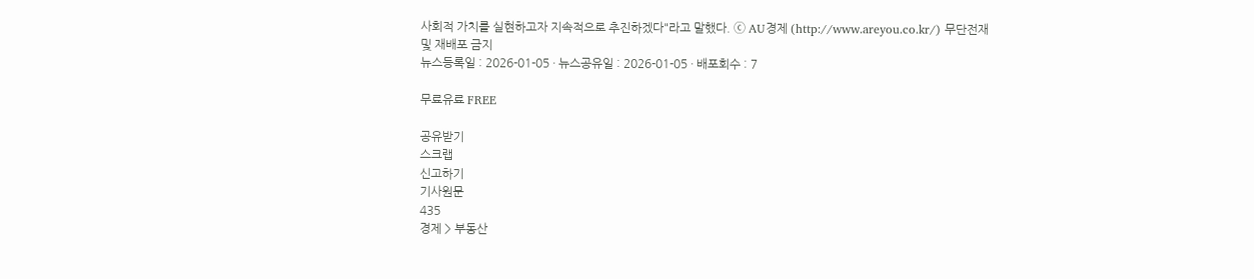사회적 가치를 실현하고자 지속적으로 추진하겠다"라고 말했다. ⓒ AU경제 (http://www.areyou.co.kr/) 무단전재 및 재배포 금지
뉴스등록일 : 2026-01-05 · 뉴스공유일 : 2026-01-05 · 배포회수 : 7

무료유료 FREE

공유받기
스크랩
신고하기
기사원문
435
경제 > 부동산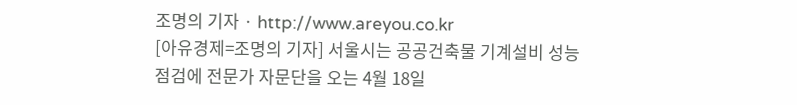조명의 기자 · http://www.areyou.co.kr
[아유경제=조명의 기자] 서울시는 공공건축물 기계설비 성능점검에 전문가 자문단을 오는 4월 18일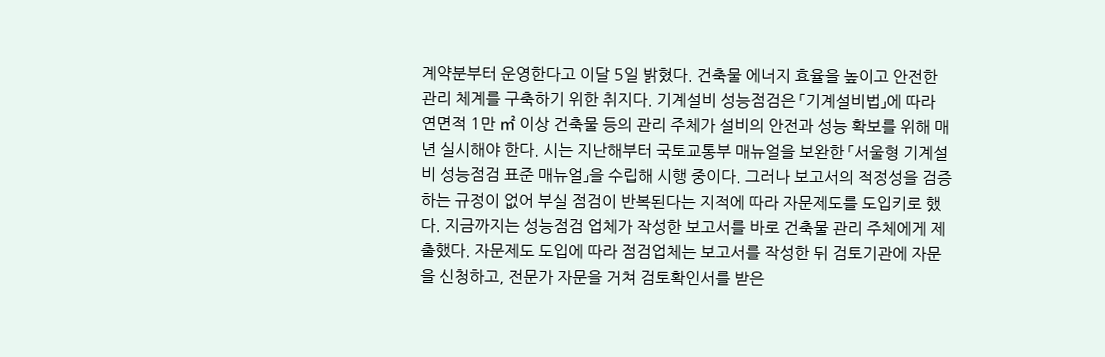계약분부터 운영한다고 이달 5일 밝혔다. 건축물 에너지 효율을 높이고 안전한 관리 체계를 구축하기 위한 취지다. 기계설비 성능점검은 「기계설비법」에 따라 연면적 1만 ㎡ 이상 건축물 등의 관리 주체가 설비의 안전과 성능 확보를 위해 매년 실시해야 한다. 시는 지난해부터 국토교통부 매뉴얼을 보완한 「서울형 기계설비 성능점검 표준 매뉴얼」을 수립해 시행 중이다. 그러나 보고서의 적정성을 검증하는 규정이 없어 부실 점검이 반복된다는 지적에 따라 자문제도를 도입키로 했다. 지금까지는 성능점검 업체가 작성한 보고서를 바로 건축물 관리 주체에게 제출했다. 자문제도 도입에 따라 점검업체는 보고서를 작성한 뒤 검토기관에 자문을 신청하고, 전문가 자문을 거쳐 검토확인서를 받은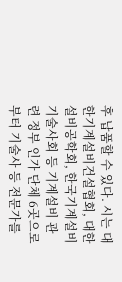후 납품할 수 있다. 시는 대한기계설비건설협회, 대한설비공학회, 한국기계설비기술사회 등 기계설비 관련 정부 인가 단체 6곳으로부터 기술사 등 전문가를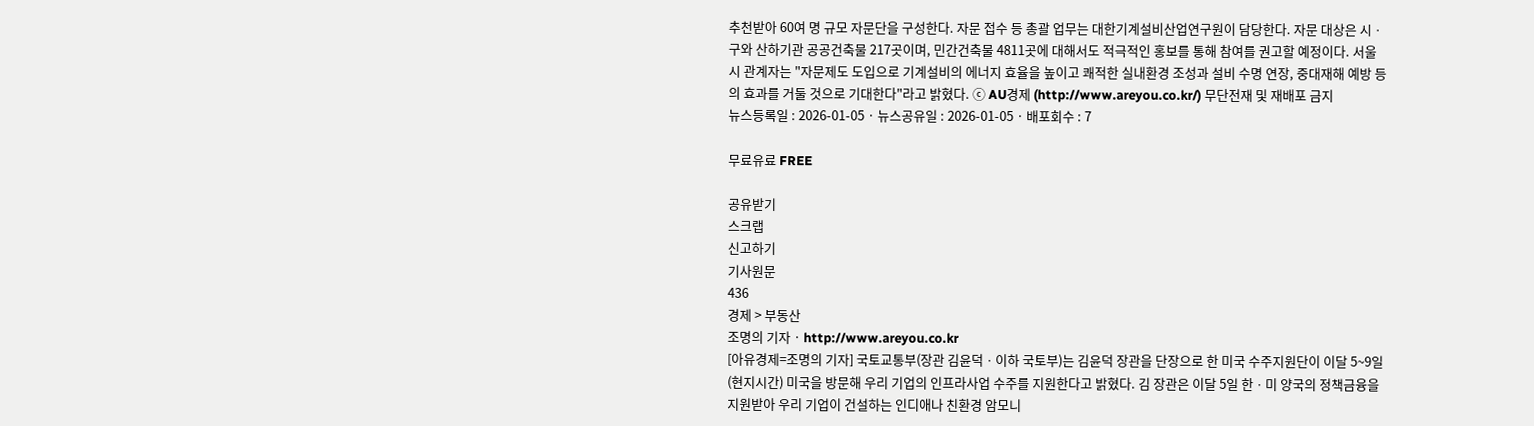추천받아 60여 명 규모 자문단을 구성한다. 자문 접수 등 총괄 업무는 대한기계설비산업연구원이 담당한다. 자문 대상은 시ㆍ구와 산하기관 공공건축물 217곳이며, 민간건축물 4811곳에 대해서도 적극적인 홍보를 통해 참여를 권고할 예정이다. 서울시 관계자는 "자문제도 도입으로 기계설비의 에너지 효율을 높이고 쾌적한 실내환경 조성과 설비 수명 연장, 중대재해 예방 등의 효과를 거둘 것으로 기대한다"라고 밝혔다. ⓒ AU경제 (http://www.areyou.co.kr/) 무단전재 및 재배포 금지
뉴스등록일 : 2026-01-05 · 뉴스공유일 : 2026-01-05 · 배포회수 : 7

무료유료 FREE

공유받기
스크랩
신고하기
기사원문
436
경제 > 부동산
조명의 기자 · http://www.areyou.co.kr
[아유경제=조명의 기자] 국토교통부(장관 김윤덕ㆍ이하 국토부)는 김윤덕 장관을 단장으로 한 미국 수주지원단이 이달 5~9일(현지시간) 미국을 방문해 우리 기업의 인프라사업 수주를 지원한다고 밝혔다. 김 장관은 이달 5일 한ㆍ미 양국의 정책금융을 지원받아 우리 기업이 건설하는 인디애나 친환경 암모니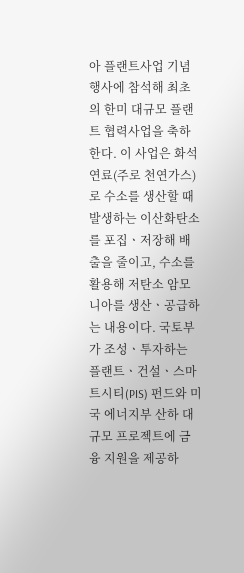아 플랜트사업 기념행사에 참석해 최초의 한미 대규모 플랜트 협력사업을 축하한다. 이 사업은 화석연료(주로 천연가스)로 수소를 생산할 때 발생하는 이산화탄소를 포집ㆍ저장해 배출을 줄이고, 수소를 활용해 저탄소 암모니아를 생산ㆍ공급하는 내용이다. 국토부가 조성ㆍ투자하는 플랜트ㆍ건설ㆍ스마트시티(PIS) 펀드와 미국 에너지부 산하 대규모 프로젝트에 금융 지원을 제공하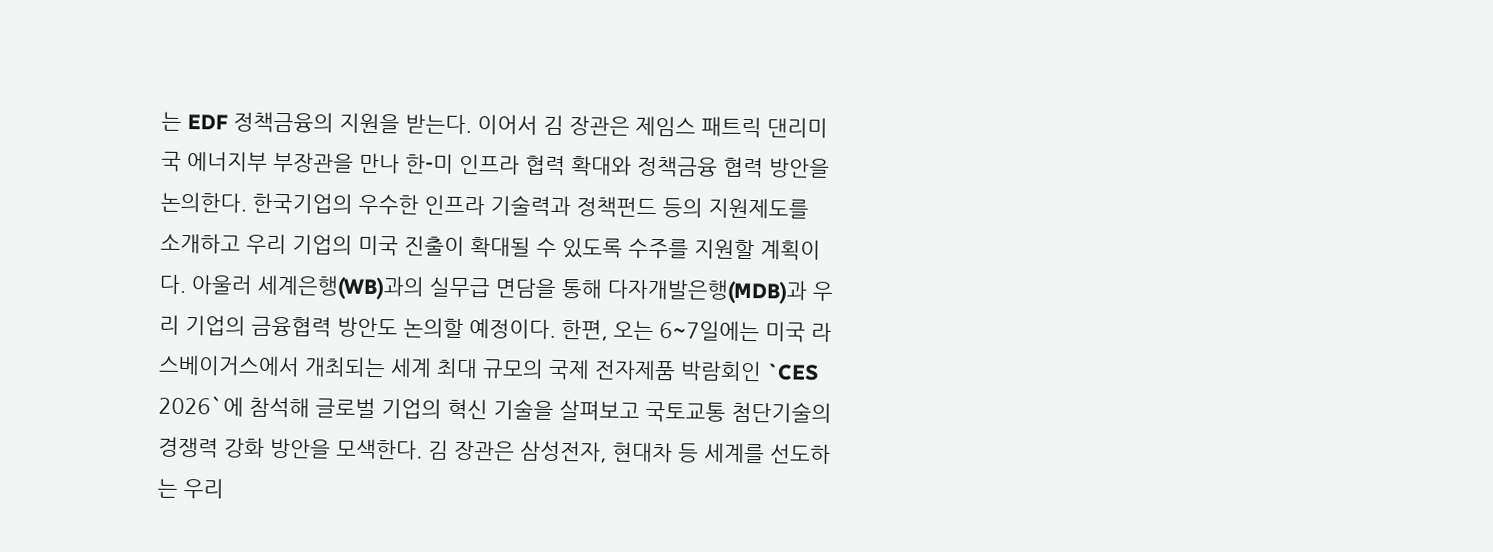는 EDF 정책금융의 지원을 받는다. 이어서 김 장관은 제임스 패트릭 댄리미국 에너지부 부장관을 만나 한-미 인프라 협력 확대와 정책금융 협력 방안을 논의한다. 한국기업의 우수한 인프라 기술력과 정책펀드 등의 지원제도를 소개하고 우리 기업의 미국 진출이 확대될 수 있도록 수주를 지원할 계획이다. 아울러 세계은행(WB)과의 실무급 면담을 통해 다자개발은행(MDB)과 우리 기업의 금융협력 방안도 논의할 예정이다. 한편, 오는 6~7일에는 미국 라스베이거스에서 개최되는 세계 최대 규모의 국제 전자제품 박람회인 `CES 2026`에 참석해 글로벌 기업의 혁신 기술을 살펴보고 국토교통 첨단기술의 경쟁력 강화 방안을 모색한다. 김 장관은 삼성전자, 현대차 등 세계를 선도하는 우리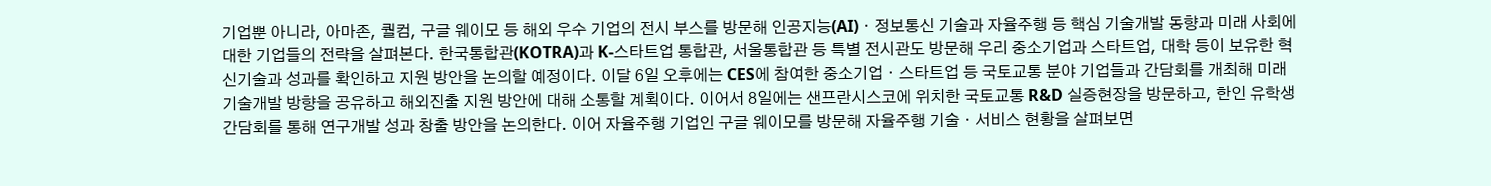기업뿐 아니라, 아마존, 퀄컴, 구글 웨이모 등 해외 우수 기업의 전시 부스를 방문해 인공지능(AI)ㆍ정보통신 기술과 자율주행 등 핵심 기술개발 동향과 미래 사회에 대한 기업들의 전략을 살펴본다. 한국통합관(KOTRA)과 K-스타트업 통합관, 서울통합관 등 특별 전시관도 방문해 우리 중소기업과 스타트업, 대학 등이 보유한 혁신기술과 성과를 확인하고 지원 방안을 논의할 예정이다. 이달 6일 오후에는 CES에 참여한 중소기업ㆍ스타트업 등 국토교통 분야 기업들과 간담회를 개최해 미래 기술개발 방향을 공유하고 해외진출 지원 방안에 대해 소통할 계획이다. 이어서 8일에는 샌프란시스코에 위치한 국토교통 R&D 실증현장을 방문하고, 한인 유학생 간담회를 통해 연구개발 성과 창출 방안을 논의한다. 이어 자율주행 기업인 구글 웨이모를 방문해 자율주행 기술ㆍ서비스 현황을 살펴보면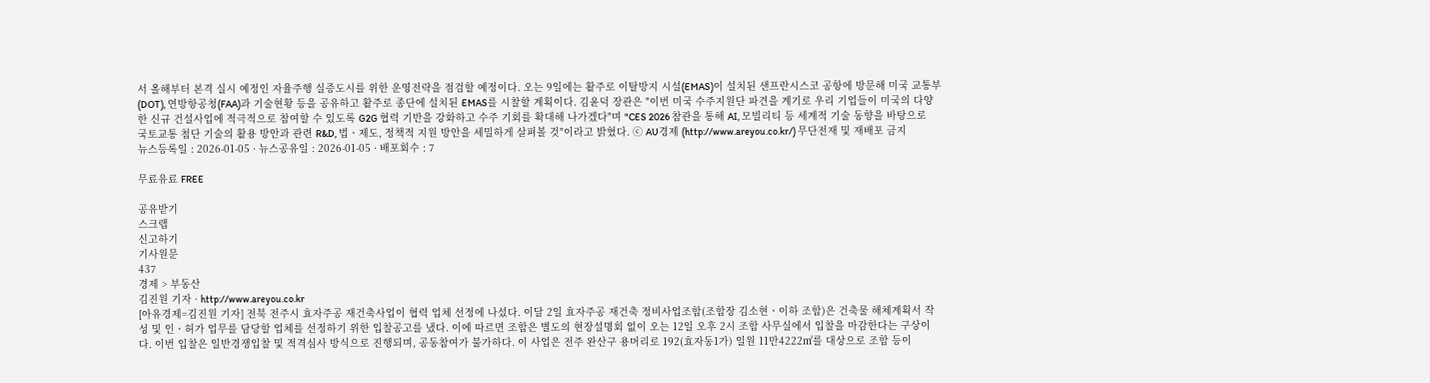서 올해부터 본격 실시 예정인 자율주행 실증도시를 위한 운영전략을 점검할 예정이다. 오는 9일에는 활주로 이탈방지 시설(EMAS)이 설치된 샌프란시스코 공항에 방문해 미국 교통부(DOT), 연방항공청(FAA)과 기술현황 등을 공유하고 활주로 종단에 설치된 EMAS를 시찰할 계획이다. 김윤덕 장관은 "이번 미국 수주지원단 파견을 계기로 우리 기업들이 미국의 다양한 신규 건설사업에 적극적으로 참여할 수 있도록 G2G 협력 기반을 강화하고 수주 기회를 확대해 나가겠다"며 "CES 2026 참관을 통해 AI, 모빌리티 등 세계적 기술 동향을 바탕으로 국토교통 첨단 기술의 활용 방안과 관련 R&D, 법ㆍ제도, 정책적 지원 방안을 세밀하게 살펴볼 것"이라고 밝혔다. ⓒ AU경제 (http://www.areyou.co.kr/) 무단전재 및 재배포 금지
뉴스등록일 : 2026-01-05 · 뉴스공유일 : 2026-01-05 · 배포회수 : 7

무료유료 FREE

공유받기
스크랩
신고하기
기사원문
437
경제 > 부동산
김진원 기자 · http://www.areyou.co.kr
[아유경제=김진원 기자] 전북 전주시 효자주공 재건축사업이 협력 업체 선정에 나섰다. 이달 2일 효자주공 재건축 정비사업조합(조합장 김소현ㆍ이하 조합)은 건축물 해체계획서 작성 및 인ㆍ허가 업무를 담당할 업체를 선정하기 위한 입찰공고를 냈다. 이에 따르면 조합은 별도의 현장설명회 없이 오는 12일 오후 2시 조합 사무실에서 입찰을 마감한다는 구상이다. 이번 입찰은 일반경쟁입찰 및 적격심사 방식으로 진행되며, 공동참여가 불가하다. 이 사업은 전주 완산구 용머리로 192(효자동1가) 일원 11만4222㎡를 대상으로 조합 등이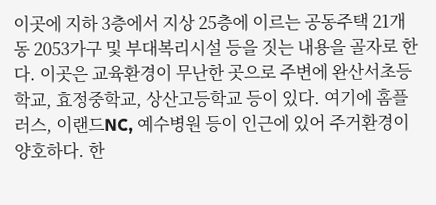이곳에 지하 3층에서 지상 25층에 이르는 공동주택 21개동 2053가구 및 부대복리시설 등을 짓는 내용을 골자로 한다. 이곳은 교육환경이 무난한 곳으로 주변에 완산서초등학교, 효정중학교, 상산고등학교 등이 있다. 여기에 홈플러스, 이랜드NC, 예수병원 등이 인근에 있어 주거환경이 양호하다. 한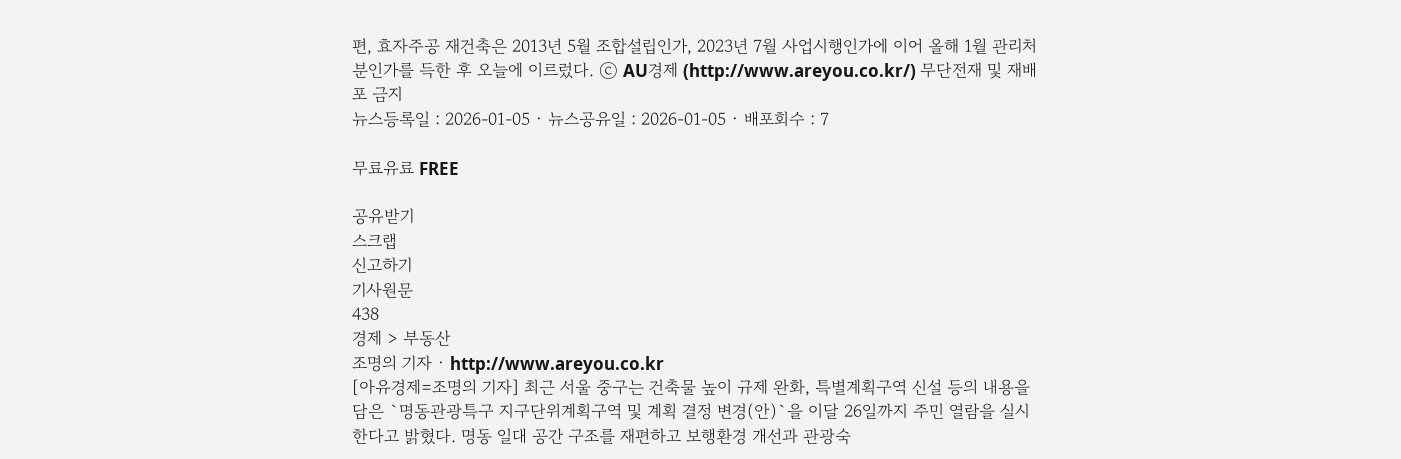편, 효자주공 재건축은 2013년 5월 조합설립인가, 2023년 7월 사업시행인가에 이어 올해 1월 관리처분인가를 득한 후 오늘에 이르렀다. ⓒ AU경제 (http://www.areyou.co.kr/) 무단전재 및 재배포 금지
뉴스등록일 : 2026-01-05 · 뉴스공유일 : 2026-01-05 · 배포회수 : 7

무료유료 FREE

공유받기
스크랩
신고하기
기사원문
438
경제 > 부동산
조명의 기자 · http://www.areyou.co.kr
[아유경제=조명의 기자] 최근 서울 중구는 건축물 높이 규제 완화, 특별계획구역 신설 등의 내용을 담은 `명동관광특구 지구단위계획구역 및 계획 결정 변경(안)`을 이달 26일까지 주민 열람을 실시한다고 밝혔다. 명동 일대 공간 구조를 재편하고 보행환경 개선과 관광숙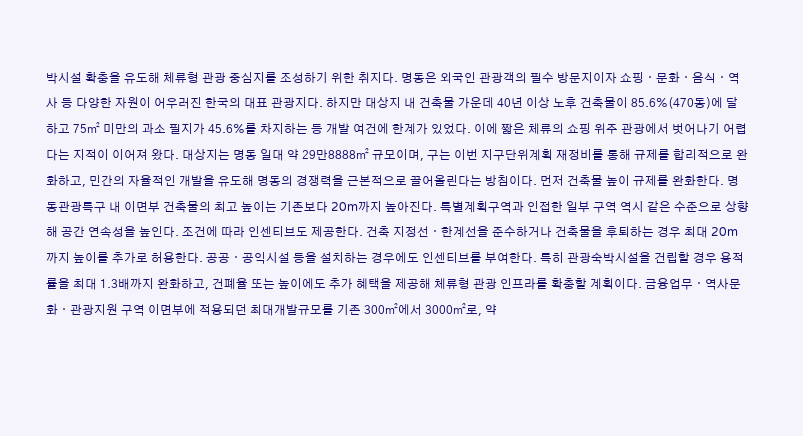박시설 확충을 유도해 체류형 관광 중심지를 조성하기 위한 취지다. 명동은 외국인 관광객의 필수 방문지이자 쇼핑ㆍ문화ㆍ음식ㆍ역사 등 다양한 자원이 어우러진 한국의 대표 관광지다. 하지만 대상지 내 건축물 가운데 40년 이상 노후 건축물이 85.6%(470동)에 달하고 75㎡ 미만의 과소 필지가 45.6%를 차지하는 등 개발 여건에 한계가 있었다. 이에 짧은 체류의 쇼핑 위주 관광에서 벗어나기 어렵다는 지적이 이어져 왔다. 대상지는 명동 일대 약 29만8888㎡ 규모이며, 구는 이번 지구단위계획 재정비를 통해 규제를 합리적으로 완화하고, 민간의 자율적인 개발을 유도해 명동의 경쟁력을 근본적으로 끌어올린다는 방침이다. 먼저 건축물 높이 규제를 완화한다. 명동관광특구 내 이면부 건축물의 최고 높이는 기존보다 20m까지 높아진다. 특별계획구역과 인접한 일부 구역 역시 같은 수준으로 상향해 공간 연속성을 높인다. 조건에 따라 인센티브도 제공한다. 건축 지정선ㆍ한계선을 준수하거나 건축물을 후퇴하는 경우 최대 20m까지 높이를 추가로 허용한다. 공공ㆍ공익시설 등을 설치하는 경우에도 인센티브를 부여한다. 특히 관광숙박시설을 건립할 경우 용적률을 최대 1.3배까지 완화하고, 건폐율 또는 높이에도 추가 혜택을 제공해 체류형 관광 인프라를 확충할 계획이다. 금융업무ㆍ역사문화ㆍ관광지원 구역 이면부에 적용되던 최대개발규모를 기존 300㎡에서 3000㎡로, 약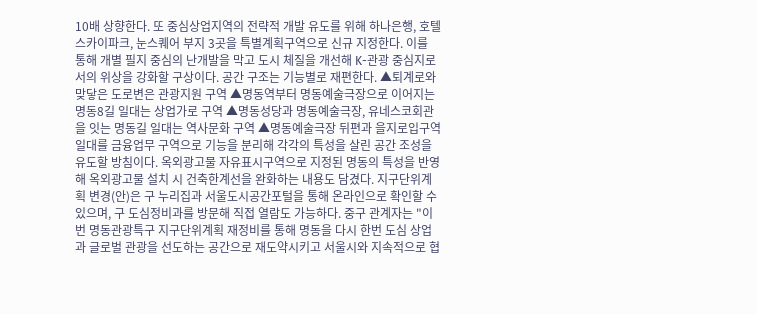10배 상향한다. 또 중심상업지역의 전략적 개발 유도를 위해 하나은행, 호텔스카이파크, 눈스퀘어 부지 3곳을 특별계획구역으로 신규 지정한다. 이를 통해 개별 필지 중심의 난개발을 막고 도시 체질을 개선해 K-관광 중심지로서의 위상을 강화할 구상이다. 공간 구조는 기능별로 재편한다. ▲퇴계로와 맞닿은 도로변은 관광지원 구역 ▲명동역부터 명동예술극장으로 이어지는 명동8길 일대는 상업가로 구역 ▲명동성당과 명동예술극장, 유네스코회관을 잇는 명동길 일대는 역사문화 구역 ▲명동예술극장 뒤편과 을지로입구역 일대를 금융업무 구역으로 기능을 분리해 각각의 특성을 살린 공간 조성을 유도할 방침이다. 옥외광고물 자유표시구역으로 지정된 명동의 특성을 반영해 옥외광고물 설치 시 건축한계선을 완화하는 내용도 담겼다. 지구단위계획 변경(안)은 구 누리집과 서울도시공간포털을 통해 온라인으로 확인할 수 있으며, 구 도심정비과를 방문해 직접 열람도 가능하다. 중구 관계자는 "이번 명동관광특구 지구단위계획 재정비를 통해 명동을 다시 한번 도심 상업과 글로벌 관광을 선도하는 공간으로 재도약시키고 서울시와 지속적으로 협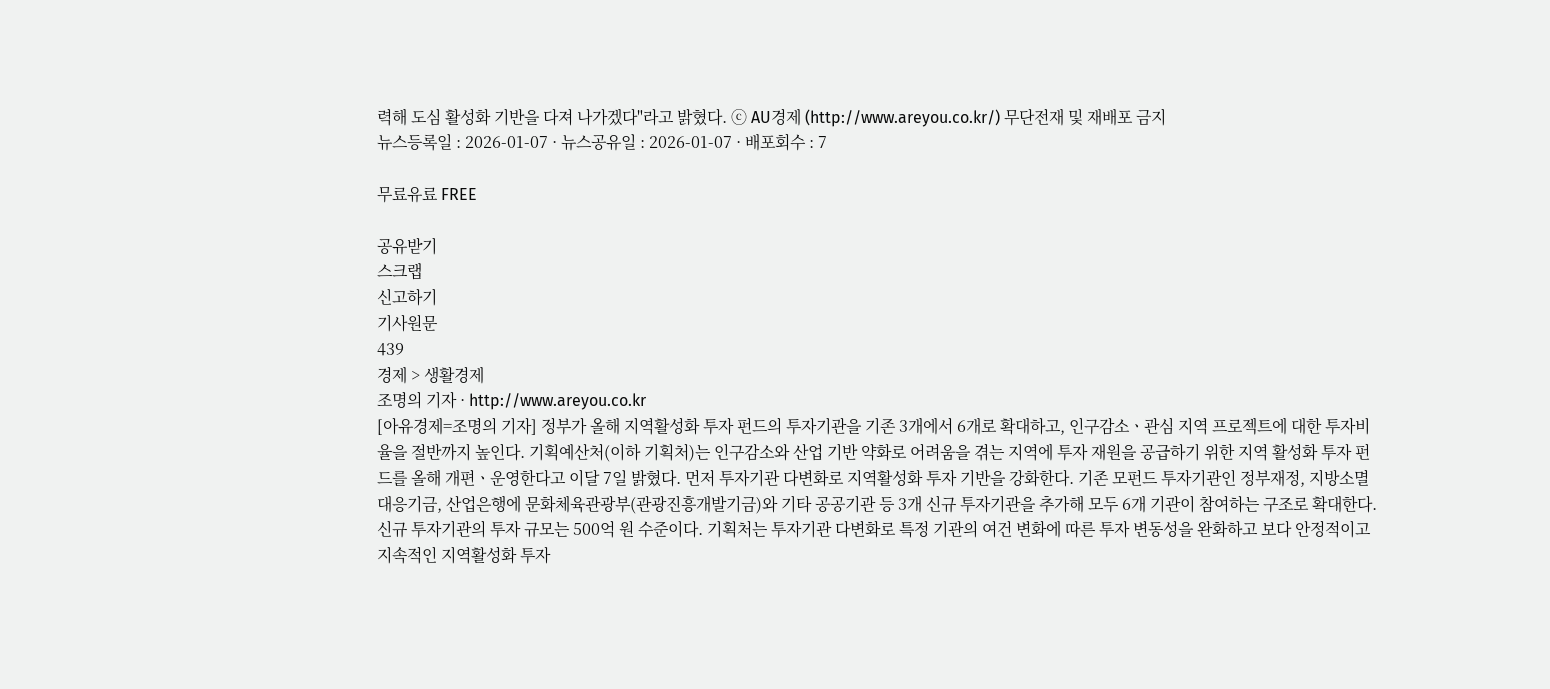력해 도심 활성화 기반을 다져 나가겠다"라고 밝혔다. ⓒ AU경제 (http://www.areyou.co.kr/) 무단전재 및 재배포 금지
뉴스등록일 : 2026-01-07 · 뉴스공유일 : 2026-01-07 · 배포회수 : 7

무료유료 FREE

공유받기
스크랩
신고하기
기사원문
439
경제 > 생활경제
조명의 기자 · http://www.areyou.co.kr
[아유경제=조명의 기자] 정부가 올해 지역활성화 투자 펀드의 투자기관을 기존 3개에서 6개로 확대하고, 인구감소ㆍ관심 지역 프로젝트에 대한 투자비율을 절반까지 높인다. 기획예산처(이하 기획처)는 인구감소와 산업 기반 약화로 어려움을 겪는 지역에 투자 재원을 공급하기 위한 지역 활성화 투자 펀드를 올해 개편ㆍ운영한다고 이달 7일 밝혔다. 먼저 투자기관 다변화로 지역활성화 투자 기반을 강화한다. 기존 모펀드 투자기관인 정부재정, 지방소멸대응기금, 산업은행에 문화체육관광부(관광진흥개발기금)와 기타 공공기관 등 3개 신규 투자기관을 추가해 모두 6개 기관이 참여하는 구조로 확대한다. 신규 투자기관의 투자 규모는 500억 원 수준이다. 기획처는 투자기관 다변화로 특정 기관의 여건 변화에 따른 투자 변동성을 완화하고 보다 안정적이고 지속적인 지역활성화 투자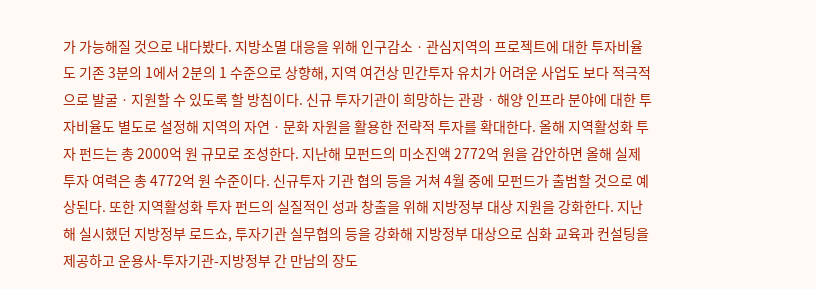가 가능해질 것으로 내다봤다. 지방소멸 대응을 위해 인구감소ㆍ관심지역의 프로젝트에 대한 투자비율도 기존 3분의 1에서 2분의 1 수준으로 상향해, 지역 여건상 민간투자 유치가 어려운 사업도 보다 적극적으로 발굴ㆍ지원할 수 있도록 할 방침이다. 신규 투자기관이 희망하는 관광ㆍ해양 인프라 분야에 대한 투자비율도 별도로 설정해 지역의 자연ㆍ문화 자원을 활용한 전략적 투자를 확대한다. 올해 지역활성화 투자 펀드는 총 2000억 원 규모로 조성한다. 지난해 모펀드의 미소진액 2772억 원을 감안하면 올해 실제 투자 여력은 총 4772억 원 수준이다. 신규투자 기관 협의 등을 거쳐 4월 중에 모펀드가 출범할 것으로 예상된다. 또한 지역활성화 투자 펀드의 실질적인 성과 창출을 위해 지방정부 대상 지원을 강화한다. 지난해 실시했던 지방정부 로드쇼, 투자기관 실무협의 등을 강화해 지방정부 대상으로 심화 교육과 컨설팅을 제공하고 운용사-투자기관-지방정부 간 만남의 장도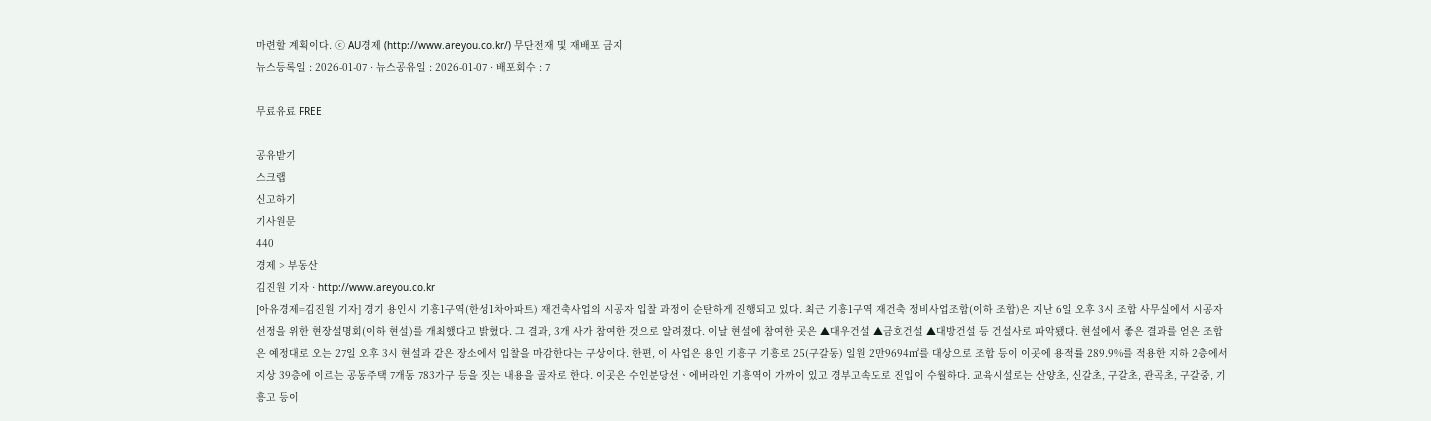마련할 계획이다. ⓒ AU경제 (http://www.areyou.co.kr/) 무단전재 및 재배포 금지
뉴스등록일 : 2026-01-07 · 뉴스공유일 : 2026-01-07 · 배포회수 : 7

무료유료 FREE

공유받기
스크랩
신고하기
기사원문
440
경제 > 부동산
김진원 기자 · http://www.areyou.co.kr
[아유경제=김진원 기자] 경기 용인시 기흥1구역(한성1차아파트) 재건축사업의 시공자 입찰 과정이 순탄하게 진행되고 있다. 최근 기흥1구역 재건축 정비사업조합(이하 조합)은 지난 6일 오후 3시 조합 사무실에서 시공자 선정을 위한 현장설명회(이하 현설)를 개최했다고 밝혔다. 그 결과, 3개 사가 참여한 것으로 알려졌다. 이날 현설에 참여한 곳은 ▲대우건설 ▲금호건설 ▲대방건설 등 건설사로 파악됐다. 현설에서 좋은 결과를 얻은 조합은 예정대로 오는 27일 오후 3시 현설과 같은 장소에서 입찰을 마감한다는 구상이다. 한편, 이 사업은 용인 기흥구 기흥로 25(구갈동) 일원 2만9694㎡를 대상으로 조합 등이 이곳에 용적률 289.9%를 적용한 지하 2층에서 지상 39층에 이르는 공동주택 7개동 783가구 등을 짓는 내용을 골자로 한다. 이곳은 수인분당선ㆍ에버라인 기흥역이 가까이 있고 경부고속도로 진입이 수월하다. 교육시설로는 산양초, 신갈초, 구갈초, 관곡초, 구갈중, 기흥고 등이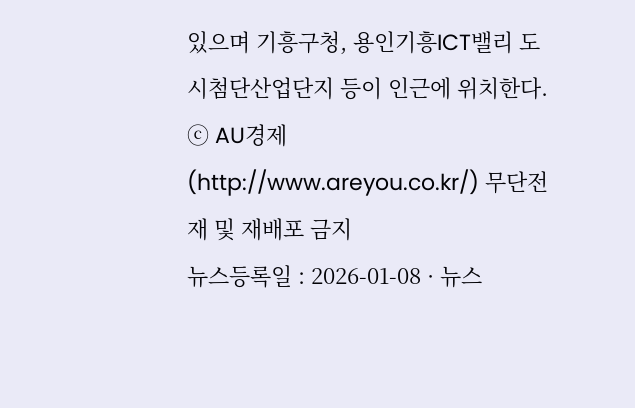있으며 기흥구청, 용인기흥ICT밸리 도시첨단산업단지 등이 인근에 위치한다. ⓒ AU경제 (http://www.areyou.co.kr/) 무단전재 및 재배포 금지
뉴스등록일 : 2026-01-08 · 뉴스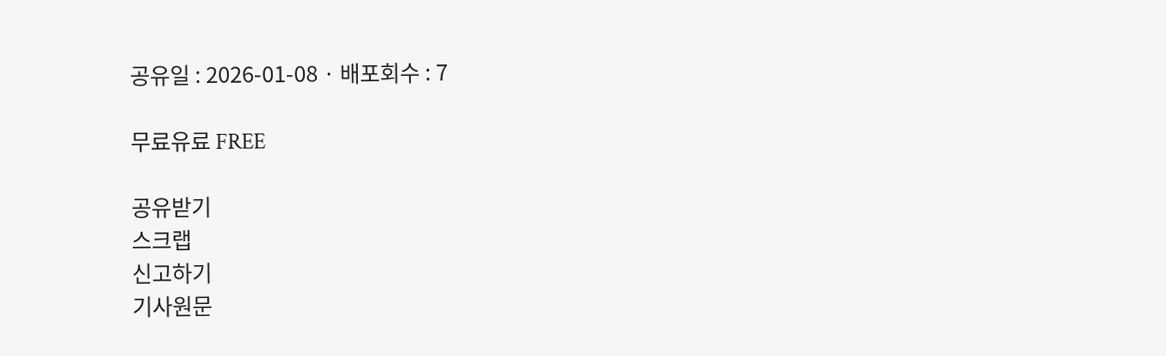공유일 : 2026-01-08 · 배포회수 : 7

무료유료 FREE

공유받기
스크랩
신고하기
기사원문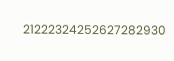21222324252627282930